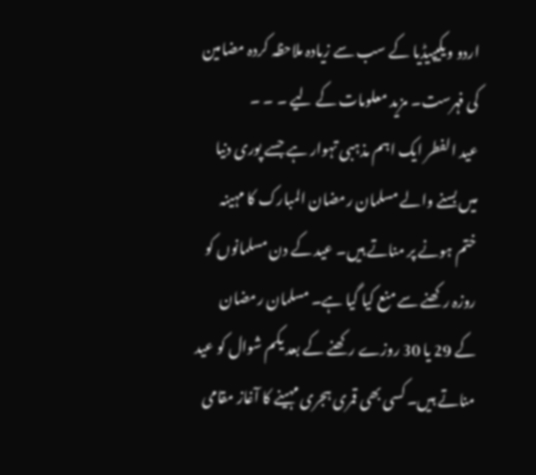اردو ویکیپیڈیا کے سب سے زیادہ ملاحظہ کردہ مضامین کی فہرست۔ مزید معلومات کے لیے ۔ ۔ ۔
عید الفطر ایک اہم مذہبی تہوار ہے جسے پوری دنیا میں بسنے والے مسلمان رمضان المبارک کا مہینہ ختم ہونے پر مناتے ہیں۔ عید کے دن مسلمانوں کو روزہ رکھنے سے منع کیا گیا ہے۔ مسلمان رمضان کے 29 یا 30 روزے رکھنے کے بعد یکم شوال کو عید مناتے ہیں۔ کسی بھی قمری ہجری مہینے کا آغاز مقامی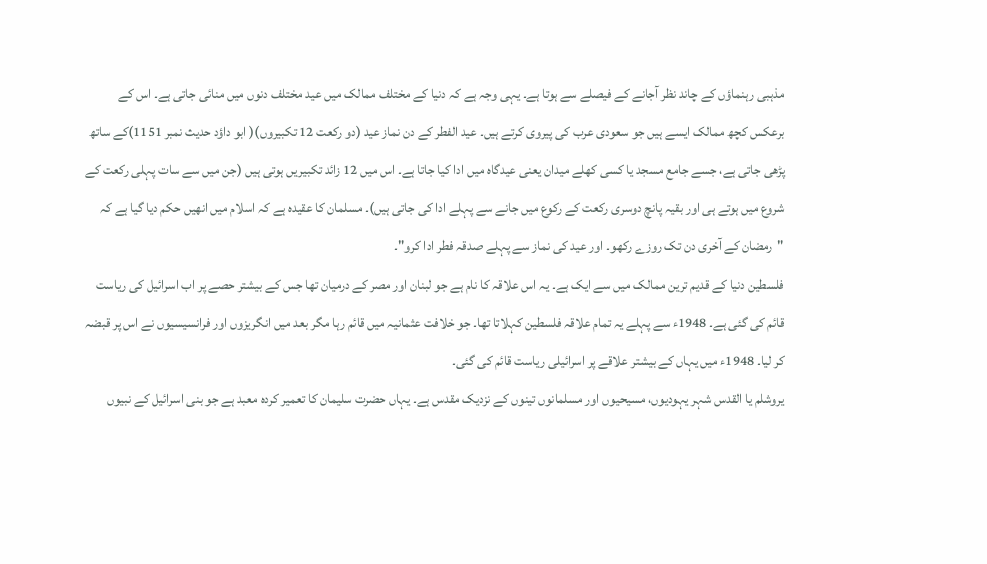مذہبی رہنماؤں کے چاند نظر آجانے کے فیصلے سے ہوتا ہے۔ یہی وجہ ہے کہ دنیا کے مختلف ممالک میں عید مختلف دنوں میں منائی جاتی ہے۔ اس کے برعکس کچھ ممالک ایسے ہیں جو سعودی عرب کی پیروی کرتے ہیں۔ عید الفطر کے دن نماز عید (دو رکعت 12 تکبیروں)( ابو داؤد حدیث نمبر 1151)کے ساتھ پڑھی جاتی ہے، جسے جامع مسجد یا کسی کھلے میدان یعنی عیدگاہ میں ادا کیا جاتا ہے۔ اس میں 12 زائد تکبیریں ہوتی ہیں (جن میں سے سات پہلی رکعت کے شروع میں ہوتے ہی اور بقیہ پانچ دوسری رکعت کے رکوع میں جانے سے پہلے ادا کی جاتی ہیں)۔ مسلمان کا عقیدہ ہے کہ اسلام میں انھیں حکم دیا گیا ہے کہ "رمضان کے آخری دن تک روزے رکھو۔ اور عید کی نماز سے پہلے صدقہ فطر ادا کرو"۔
فلسطین دنیا کے قدیم ترین ممالک میں سے ایک ہے۔ یہ اس علاقہ کا نام ہے جو لبنان اور مصر کے درمیان تھا جس کے بیشتر حصے پر اب اسرائیل کی ریاست قائم کی گئی ہے۔ 1948ء سے پہلے یہ تمام علاقہ فلسطین کہلاتا تھا۔ جو خلافت عثمانیہ میں قائم رہا مگر بعد میں انگریزوں اور فرانسیسیوں نے اس پر قبضہ کر لیا۔ 1948ء میں یہاں کے بیشتر علاقے پر اسرائیلی ریاست قائم کی گئی۔
یروشلم یا القدس شہر یہودیوں، مسیحیوں اور مسلمانوں تینوں کے نزدیک مقدس ہے۔ یہاں حضرت سلیمان کا تعمیر کردہ معبد ہے جو بنی اسرائیل کے نبیوں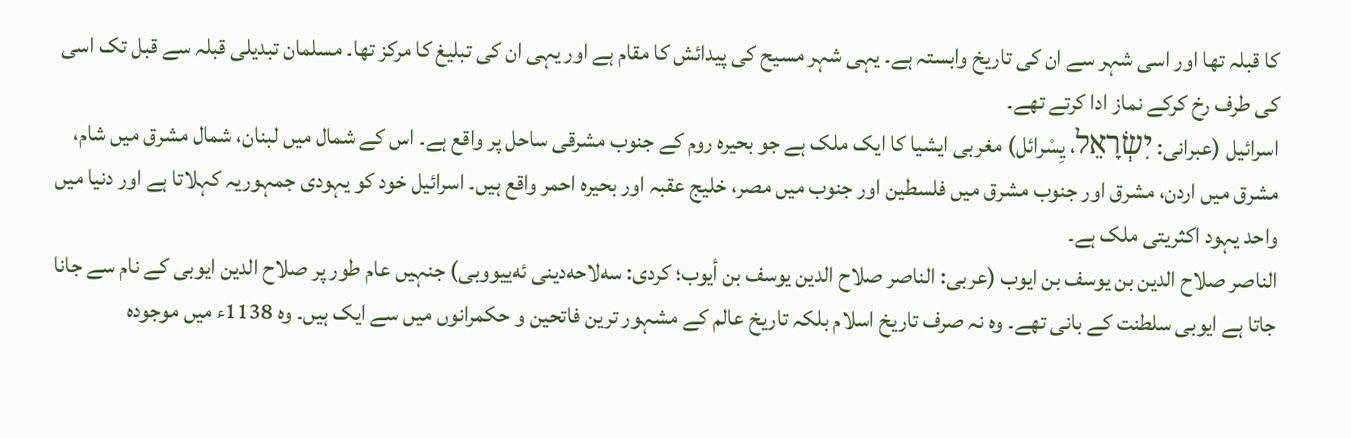کا قبلہ تھا اور اسی شہر سے ان کی تاریخ وابستہ ہے۔ یہی شہر مسیح کی پیدائش کا مقام ہے اور یہی ان کی تبلیغ کا مرکز تھا۔ مسلمان تبدیلی قبلہ سے قبل تک اسی کی طرف رخ کرکے نماز ادا کرتے تھے۔
اسرائیل (عبرانی: יִשְׂרָאֵל، یِسْرائل) مغربی ایشیا کا ایک ملک ہے جو بحیرہ روم کے جنوب مشرقی ساحل پر واقع ہے۔ اس کے شمال میں لبنان، شمال مشرق میں شام، مشرق میں اردن، مشرق اور جنوب مشرق میں فلسطین اور جنوب میں مصر، خلیج عقبہ اور بحیرہ احمر واقع ہیں۔ اسرائیل خود کو یہودی جمہوریہ کہلاتا ہے اور دنیا میں واحد یہود اکثریتی ملک ہے۔
الناصر صلاح الدین بن یوسف بن ایوب (عربی: الناصر صلاح الدين يوسف بن أيوب؛ کردی: سەلاحەدینی ئەییووبی) جنہیں عام طور پر صلاح الدین ایوبی کے نام سے جانا جاتا ہے ایوبی سلطنت کے بانی تھے۔ وہ نہ صرف تاریخ اسلام بلکہ تاریخ عالم کے مشہور ترین فاتحین و حکمرانوں میں سے ایک ہیں۔ وہ 1138ء میں موجودہ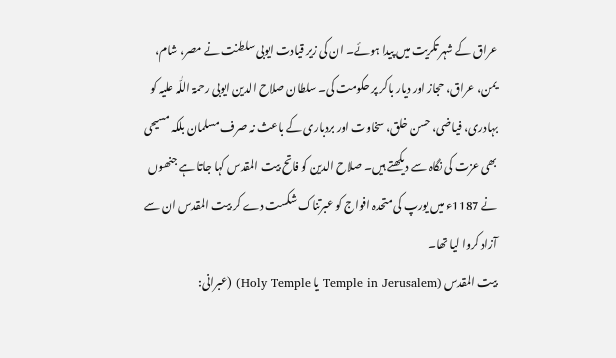عراق کے شہر تکریت میں پیدا ہوئے۔ ان کی زیر قیادت ایوبی سلطنت نے مصر، شام، یمن، عراق، حجاز اور دیار باکر پر حکومت کی۔ سلطان صلاح الدین ایوبی رحمۃ اللّٰہ علیہ کو بہادری، فیاضی، حسن خلق، سخاوت اور بردباری کے باعث نہ صرف مسلمان بلکہ مسیحی بھی عزت کی نگاہ سے دیکھتے ہیں۔ صلاح الدین کو فاتح بیت المقدس کہا جاتا ہے جنھوں نے 1187ء میں یورپ کی متحدہ افواج کو عبرتناک شکست دے کر بیت المقدس ان سے آزاد کروا لیا تھا۔
بیت المقدس (Temple in Jerusalem یا Holy Temple) (عبرانی: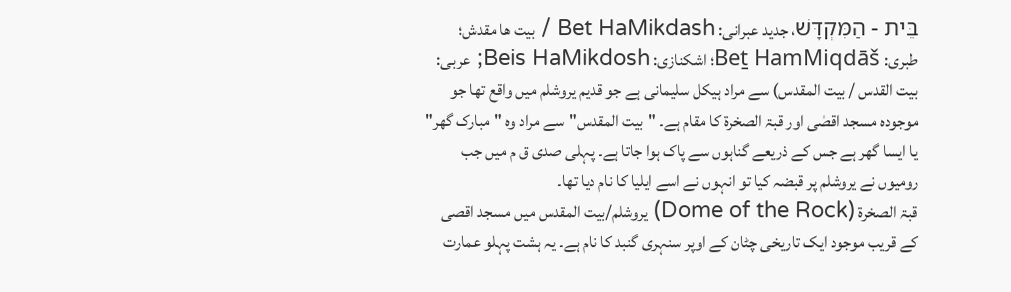בֵּית - הַמִּקְדָּשׁ، جدید عبرانی: Bet HaMikdash / بیت ھا مقدش؛ طبری: Beṯ HamMiqdāš؛ اشکنازی: Beis HaMikdosh; عربی: بيت القدس / بيت المقدس) سے مراد ہیکل سلیمانی ہے جو قدیم یروشلم میں واقع تھا جو موجودہ مسجد اقصٰی اور قبۃ الصخرۃ کا مقام ہے۔ "بیت المقدس"سے مراد وہ "مبارک گھر" یا ایسا گھر ہے جس کے ذریعے گناہوں سے پاک ہوا جاتا ہے۔ پہلی صدی ق م میں جب رومیوں نے یروشلم پر قبضہ کیا تو انہوں نے اسے ایلیا کا نام دیا تھا۔
قبۃ الصخرۃ (Dome of the Rock) یروشلم/بیت المقدس میں مسجد اقصی کے قریب موجود ایک تاریخی چٹان کے اوپر سنہری گنبد کا نام ہے۔ یہ ہشت پہلو عمارت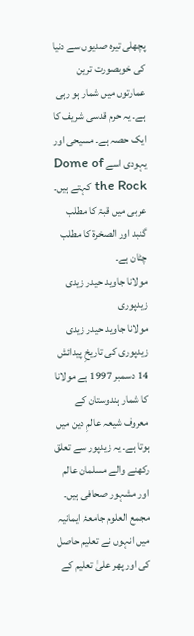پچھلی تیرہ صدیوں سے دنیا کی خوبصورت ترین عمارتوں ميں شمار ہو رہی ہے۔ یہ حرم قدسی شریف کا ایک حصہ ہے۔ مسیحی اور یہودی اسے Dome of the Rock کہتے ہیں۔ عربی میں قبۃ کا مطلب گنبد اور الصخرۃ کا مطلب چٹان ہے۔
مولانا جاوید حیدر زیدی زیدپوری
مولانا جاوید حیدر زیدی زیدپوری کی تاریخِ پیدائش 14 دسمبر 1997 ہے مولانا کا شمار ہندوستان کے معروف شیعہ عالمِ دین میں ہوتا ہے۔ یہ زیدپور سے تعلق رکھنے والے مسلمان عالم اور مشہور صحافی ہیں۔ مجمع العلوم جامعۂ ایمانیہ میں انہوں نے تعلیم حاصل کی اور پھر علیٰ تعلیم کے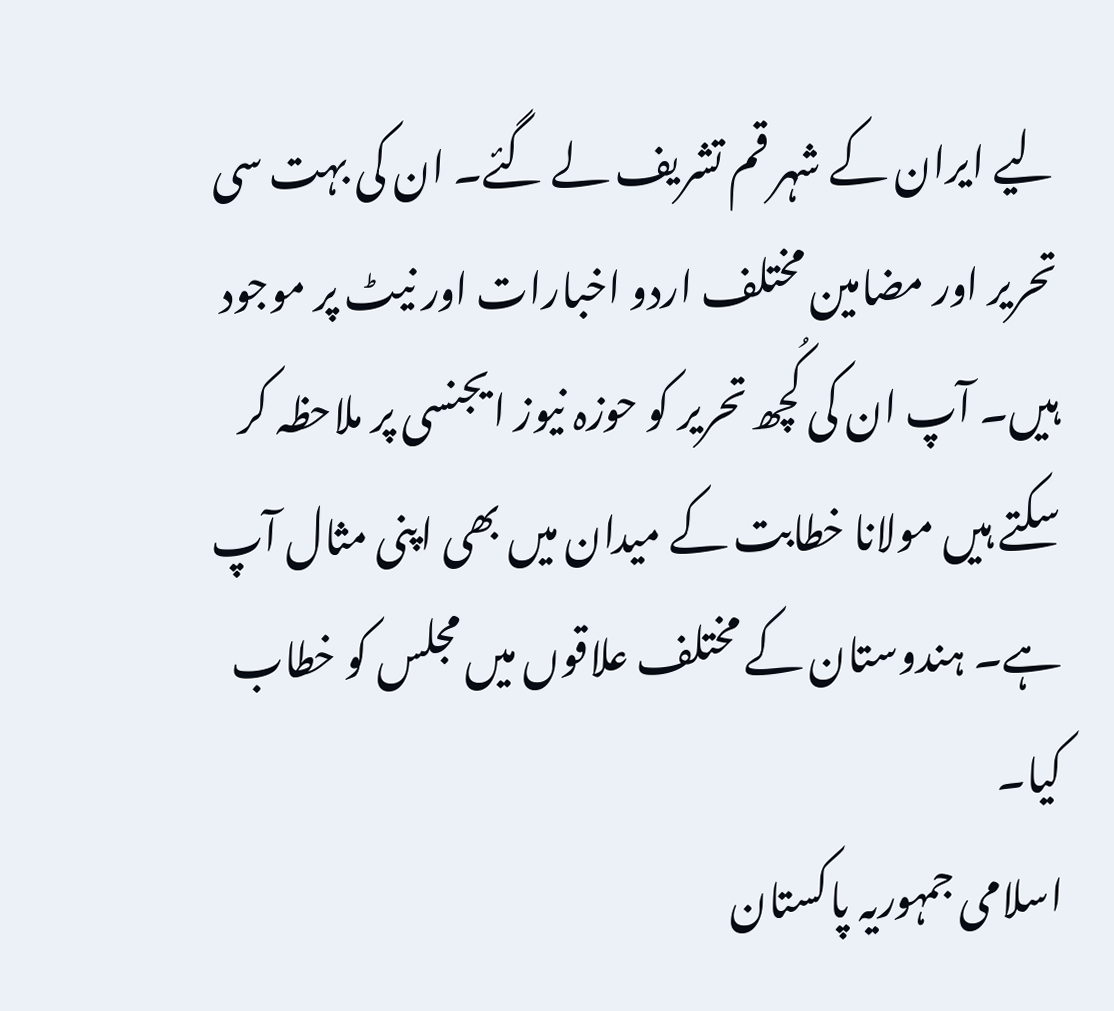لیے ایران کے شہر قم تشریف لے گئے۔ ان کی بہت سی تحریر اور مضامین مختلف اردو اخبارات اور نیٹ پر موجود ہیں۔ آپ ان کی کُچھ تحریر کو حوزہ نیوز ایجنسی پر ملاحظہ کر سکتے ہیں مولانا خطابت کے میدان میں بھی اپنی مثال آپ ہے۔ ہندوستان کے مختلف علاقوں میں مجلس کو خطاب کیا۔
اسلامی جمہوریہ پاکستان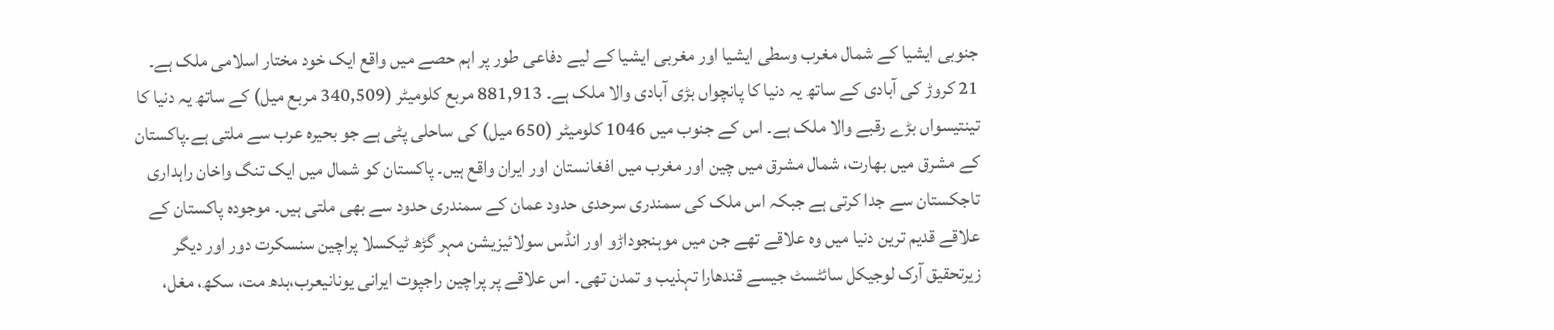جنوبی ایشیا کے شمال مغرب وسطی ایشیا اور مغربی ایشیا کے لیے دفاعی طور پر اہم حصے میں واقع ایک خود مختار اسلامی ملک ہے۔ 21 کروڑ کی آبادی کے ساتھ یہ دنیا کا پانچواں بڑی آبادی والا ملک ہے۔ 881,913 مربع کلومیٹر (340,509 مربع میل) کے ساتھ یہ دنیا کا تینتیسواں بڑے رقبے والا ملک ہے۔ اس کے جنوب میں 1046 کلومیٹر (650 میل) کی ساحلی پٹی ہے جو بحیرہ عرب سے ملتی ہے۔پاکستان کے مشرق ميں بھارت، شمال مشرق ميں چین اور مغرب ميں افغانستان اور ايران واقع ہيں۔ پاکستان کو شمال میں ایک تنگ واخان راہداری تاجکستان سے جدا کرتی ہے جبکہ اس ملک کی سمندری سرحدی حدود عمان کے سمندری حدود سے بھی ملتی ہیں۔ موجودہ پاکستان کے علاقے قدیم ترین دنیا میں وہ علاقے تھے جن میں موہنجوداڑو اور انڈس سولائیزیشن مہر گڑھ ٹیکسلا پراچین سنسکرت دور اور دیگر زیرتحقیق آرک لوجیکل سائٹسٹ جیسے قندھارا تہذیب و تمدن تھی۔ اس علاقے پر پراچین راجپوت ایرانی یونانیعرب،بدھ مت، سکھ، مغل،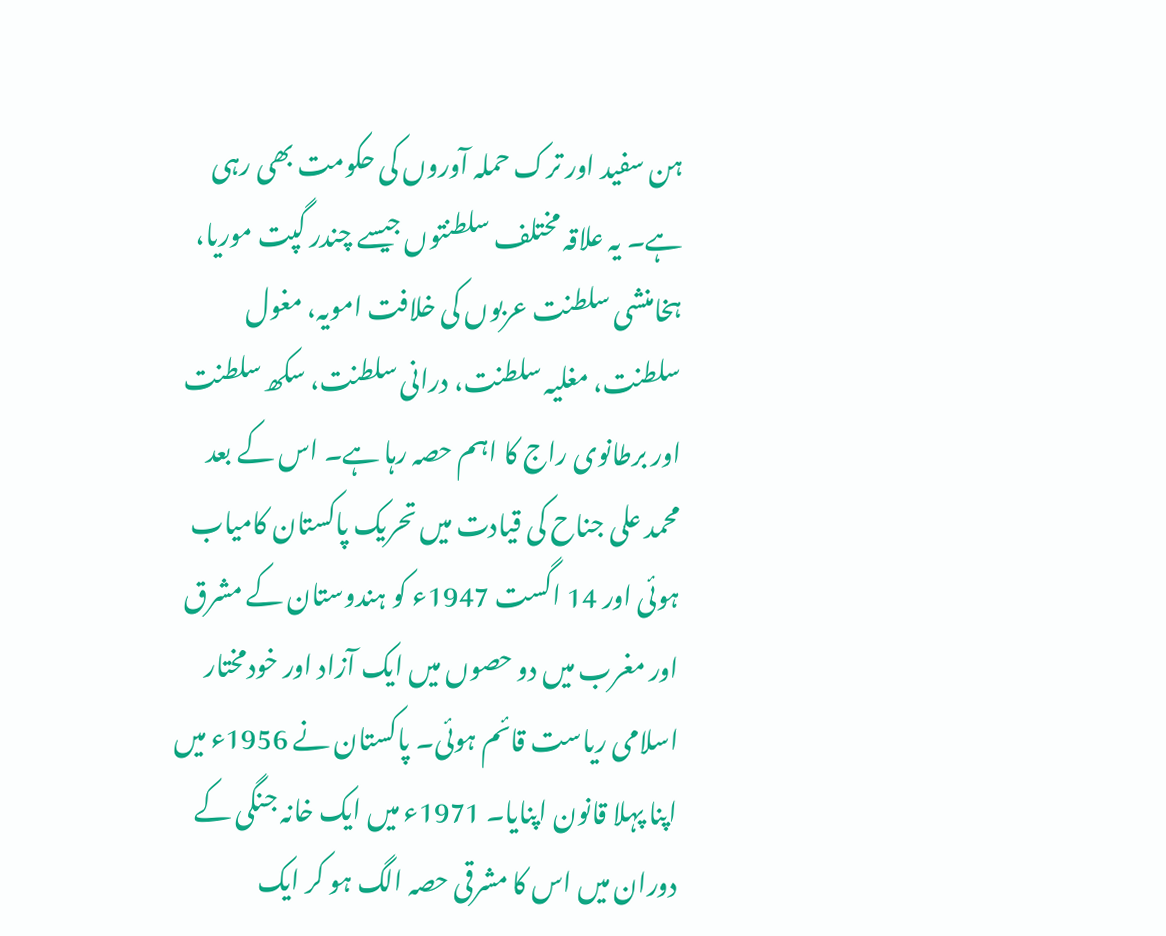ہن سفید اور ترک حملہ آوروں کی حکومت بھی رہی ہے۔ یہ علاقہ مختلف سلطنتوں جیسے چندر گپت موریا، ہخامنشی سلطنت عربوں کی خلافت امویہ، مغول سلطنت، مغلیہ سلطنت، درانی سلطنت، سکھ سلطنت اور برطانوی راج کا اہم حصہ رہا ہے۔ اس کے بعد محمد علی جناح کی قیادت میں تحریک پاکستان کامیاب ہوئی اور 14 اگست 1947ء کو ہندوستان کے مشرق اور مغرب میں دو حصوں میں ایک آزاد اور خودمختار اسلامی ریاست قائم ہوئی۔ پاکستان نے 1956ء میں اپنا پہلا قانون اپنایا۔ 1971ء میں ایک خانہ جنگی کے دوران میں اس کا مشرقی حصہ الگ ہو کر ایک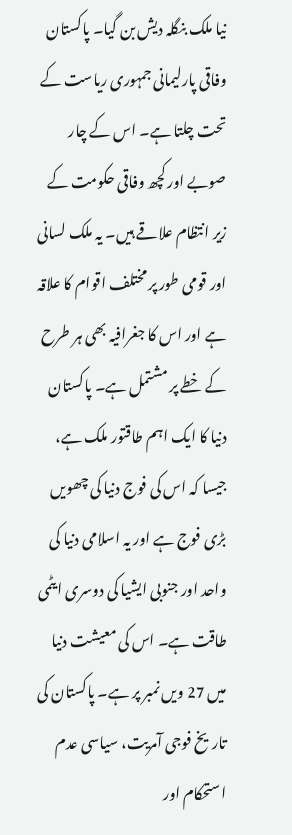نیا ملک بنگلہ دیش بن گیا۔ پاکستان وفاقی پارلیمانی جمہوری ریاست کے تحت چلتا ہے۔ اس کے چار صوبے اور کچھ وفاقی حکومت کے زیر انتظام علاقے ہیں۔ یہ ملک لسانی اور قومی طور پر مختلف اقوام کا علاقہ ہے اور اس کا جغرافیہ بھی ہر طرح کے خطے پر مشتمل ہے۔ پاکستان دنیا کا ایک اہم طاقتور ملک ہے، جیسا کہ اس کی فوج دنیا کی چھویں بڑی فوج ہے اور یہ اسلامی دنیا کی واحد اور جنوبی ایشیا کی دوسری ایٹمی طاقت ہے۔ اس کی معیشت دنیا میں 27 ویں نمبر پر ہے۔ پاکستان کی تاریخ فوجی آمریت، سیاسی عدم استحکام اور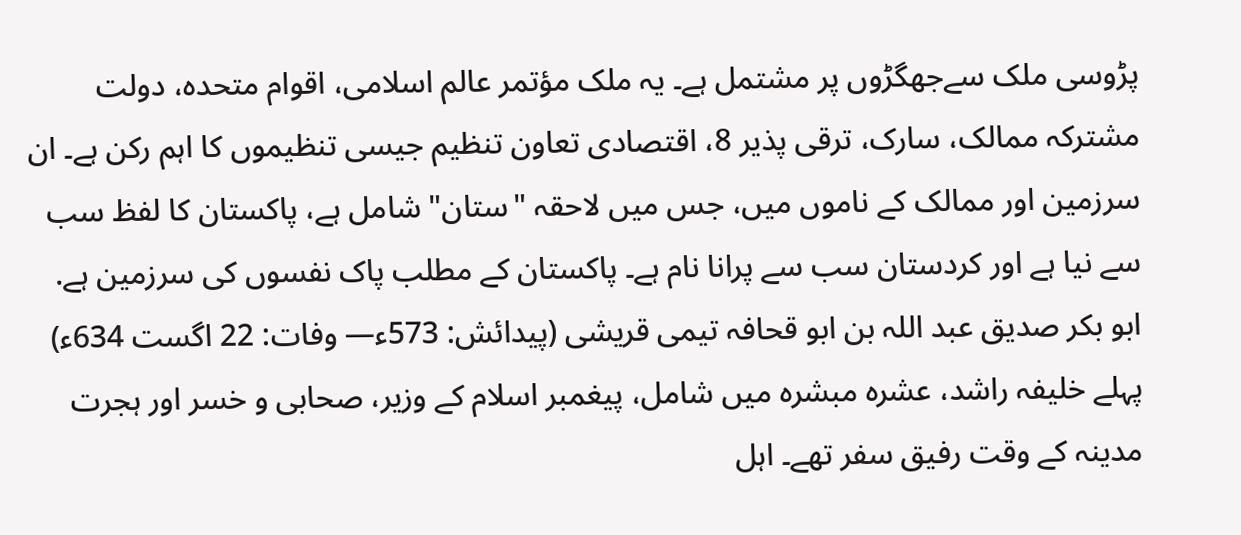پڑوسی ملک سےجھگڑوں پر مشتمل ہے۔ یہ ملک مؤتمر عالم اسلامی، اقوام متحدہ، دولت مشترکہ ممالک، سارک، ترقی پذیر 8، اقتصادی تعاون تنظیم جیسی تنظیموں کا اہم رکن ہے۔ ان سرزمین اور ممالک کے ناموں میں، جس میں لاحقہ "ستان" شامل ہے، پاکستان کا لفظ سب سے نیا ہے اور کردستان سب سے پرانا نام ہے۔ پاکستان کے مطلب پاک نفسوں کی سرزمین ہے.
ابو بکر صدیق عبد اللہ بن ابو قحافہ تیمی قریشی (پیدائش: 573ء— وفات: 22 اگست 634ء) پہلے خلیفہ راشد، عشرہ مبشرہ میں شامل، پیغمبر اسلام کے وزیر، صحابی و خسر اور ہجرت مدینہ کے وقت رفیق سفر تھے۔ اہل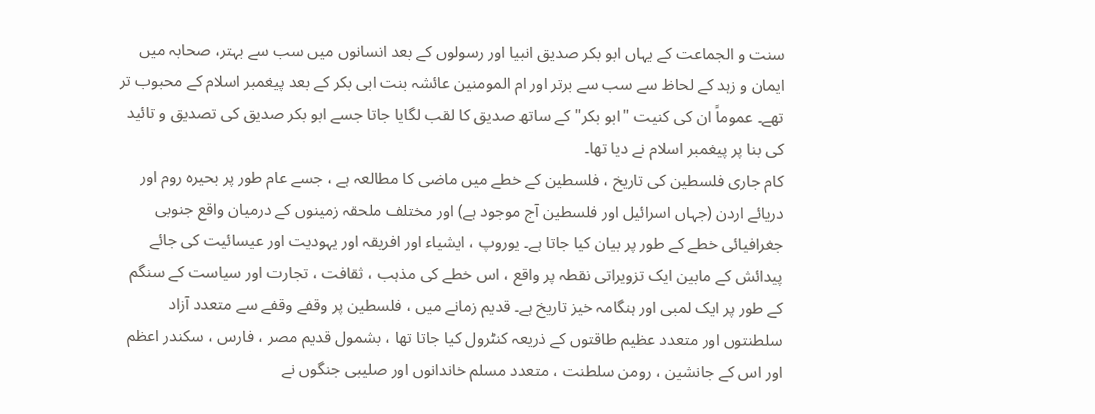سنت و الجماعت کے یہاں ابو بکر صدیق انبیا اور رسولوں کے بعد انسانوں میں سب سے بہتر، صحابہ میں ایمان و زہد کے لحاظ سے سب سے برتر اور ام المومنین عائشہ بنت ابی بکر کے بعد پیغمبر اسلام کے محبوب تر تھے۔ عموماً ان کی کنیت "ابو بکر" کے ساتھ صدیق کا لقب لگایا جاتا جسے ابو بکر صدیق کی تصدیق و تائید کی بنا پر پیغمبر اسلام نے دیا تھا۔
کام جاری فلسطین کی تاریخ ، فلسطین کے خطے میں ماضی کا مطالعہ ہے ، جسے عام طور پر بحیرہ روم اور دریائے اردن (جہاں اسرائیل اور فلسطین آج موجود ہے) اور مختلف ملحقہ زمینوں کے درمیان واقع جنوبی جغرافیائی خطے کے طور پر بیان کیا جاتا ہے۔ یوروپ ، ایشیاء اور افریقہ اور یہودیت اور عیسائیت کی جائے پیدائش کے مابین ایک تزویراتی نقطہ پر واقع ، اس خطے کی مذہب ، ثقافت ، تجارت اور سیاست کے سنگم کے طور پر ایک لمبی اور ہنگامہ خیز تاریخ ہے۔ قدیم زمانے میں ، فلسطین پر وقفے وقفے سے متعدد آزاد سلطنتوں اور متعدد عظیم طاقتوں کے ذریعہ کنٹرول کیا جاتا تھا ، بشمول قدیم مصر ، فارس ، سکندر اعظم اور اس کے جانشین ، رومن سلطنت ، متعدد مسلم خاندانوں اور صلیبی جنگوں نے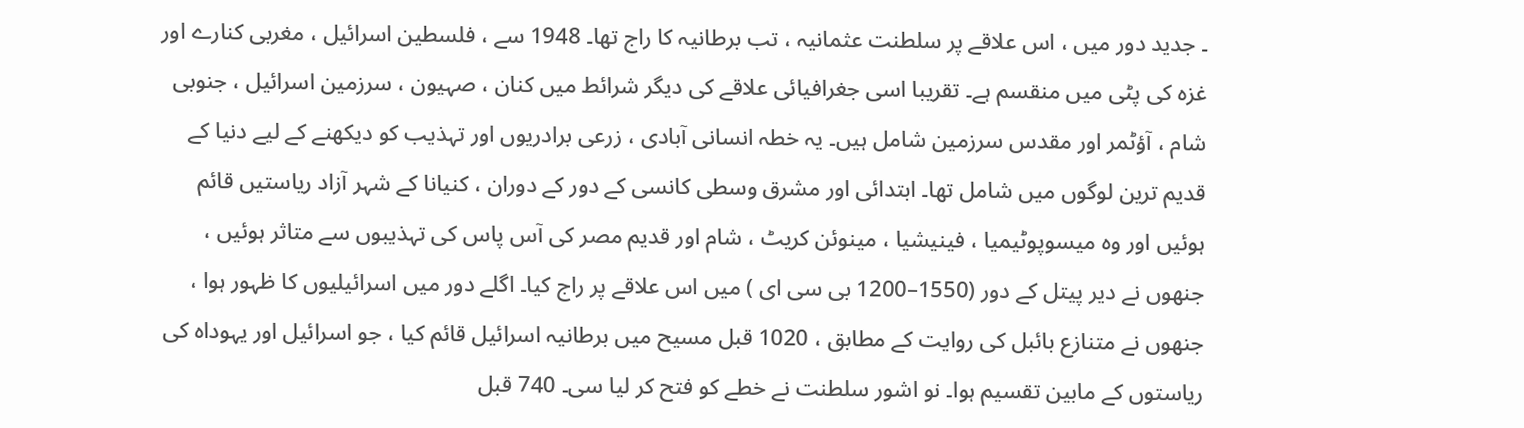۔ جدید دور میں ، اس علاقے پر سلطنت عثمانیہ ، تب برطانیہ کا راج تھا۔ 1948 سے ، فلسطین اسرائیل ، مغربی کنارے اور غزہ کی پٹی میں منقسم ہے۔ تقریبا اسی جغرافیائی علاقے کی دیگر شرائط میں کنان ، صہیون ، سرزمین اسرائیل ، جنوبی شام ، آؤٹمر اور مقدس سرزمین شامل ہیں۔ یہ خطہ انسانی آبادی ، زرعی برادریوں اور تہذیب کو دیکھنے کے لیے دنیا کے قدیم ترین لوگوں میں شامل تھا۔ ابتدائی اور مشرق وسطی کانسی کے دور کے دوران ، کنیانا کے شہر آزاد ریاستیں قائم ہوئیں اور وہ میسوپوٹیمیا ، فینیشیا ، مینوئن کریٹ ، شام اور قدیم مصر کی آس پاس کی تہذیبوں سے متاثر ہوئیں ، جنھوں نے دیر پیتل کے دور (1550–1200 بی سی ای ) میں اس علاقے پر راج کیا۔ اگلے دور میں اسرائیلیوں کا ظہور ہوا ، جنھوں نے متنازع بائبل کی روایت کے مطابق ، 1020 قبل مسیح میں برطانیہ اسرائیل قائم کیا ، جو اسرائیل اور یہوداہ کی ریاستوں کے مابین تقسیم ہوا۔ نو اشور سلطنت نے خطے کو فتح کر لیا سی۔ 740 قبل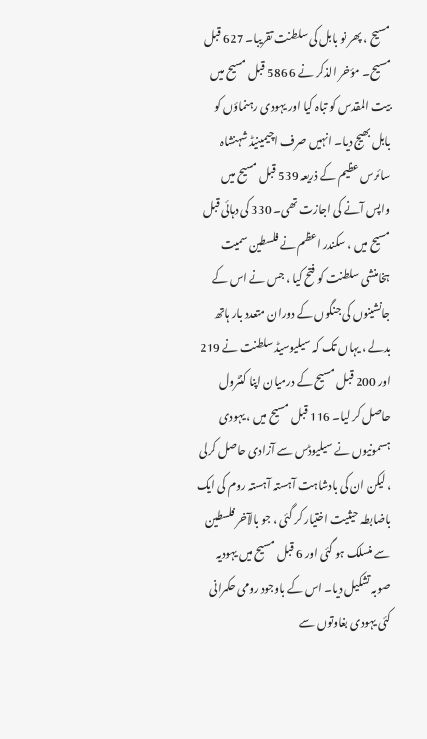مسیح ، پھر نو بابل کی سلطنت تقریبا۔ 627 قبل مسیح۔ مؤخر الذکر نے 6 586 قبل مسیح میں بیت المقدس کو تباہ کیا اور یہودی رہنماؤں کو بابل بھیج دیا۔ انہیں صرف اچیمینیڈ شہنشاہ سائرس عظیم کے ذریعہ 539 قبل مسیح میں واپس آنے کی اجازت تھی۔ 330 کی دہائی قبل مسیح میں ، سکندر اعظم نے فلسطین سمیت ہخامنشی سلطنت کو فتح کیا ، جس نے اس کے جانشینوں کی جنگوں کے دوران متعدد بار ہاتھ بدلے ، یہاں تک کہ سیلیوسیڈ سلطنت نے 219 اور 200 قبل مسیح کے درمیان اپنا کنٹرول حاصل کر لیا۔ 116 قبل مسیح میں ، یہودی ہسمونیوں نے سیلیوڈس سے آزادی حاصل کرلی ، لیکن ان کی بادشاہت آہستہ آہستہ روم کی ایک باضابطہ حیثیت اختیار کر گئی ، جو بالآخر فلسطین سے منسلک ہو گئی اور 6 قبل مسیح میں یہودیہ صوبہ تشکیل دیا۔ اس کے باوجود رومی حکمرانی کئی یہودی بغاوتوں سے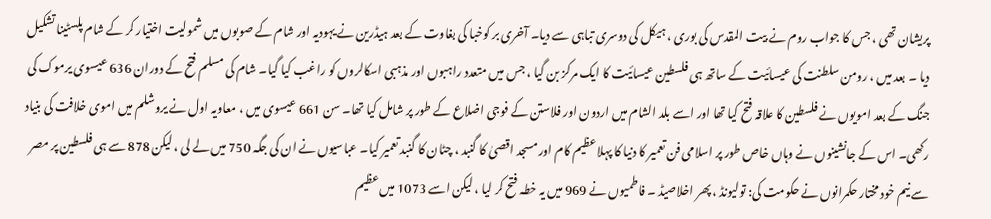پریشان تھی ، جس کا جواب روم نے بیت المقدس کی بوری ، ہیکل کی دوسری تباہی سے دیا۔ آخری بر کوخبا کی بغاوت کے بعد ہیڈرین نے یہودیہ اور شام کے صوبوں میں شمولیت اختیار کر کے شام پلسٹینا تشکیل دیا ۔ بعد میں ، رومن سلطنت کی عیسائیت کے ساتھ ہی فلسطین عیسائیت کا ایک مرکز بن گیا ، جس میں متعدد راہبوں اور مذہبی اسکالروں کو راغب کیا گیا۔ شام کی مسلم فتح کے دوران 636 عیسوی یرموک کی جنگ کے بعد امویوں نے فلسطین کا علاقہ فتح کیا تھا اور اسے بلد الشام میں اردون اور فلاستن کے فوجی اضلاع کے طور پر شامل کیا تھا۔ سن 661 عیسوی میں ، معاویہ اول نے یروشلم میں اموی خلافت کی بنیاد رکھی۔ اس کے جانشینوں نے وہاں خاص طور پر اسلامی فن تعمیر کا دنیا کا پہلا عظیم کام اور مسجد اقصیٰ کا گنبد ، چٹان کا گنبد تعمیر کیا۔ عباسیوں نے ان کی جگہ 750 میں لے لی ، لیکن 878 سے ہی فلسطین پر مصر سے نیم خود مختار حکمرانوں نے حکومت کی: تولیونڈ ، پھر اخلاصیڈ ۔ فاطمیوں نے 969 میں یہ خطہ فتح کر لیا ، لیکن اسے 1073 میں عظیم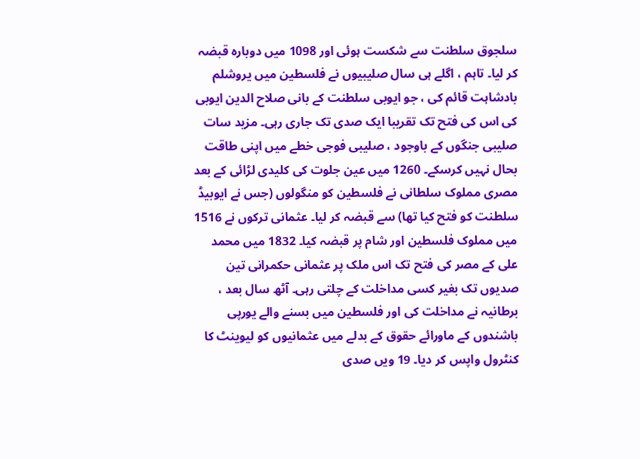سلجوق سلطنت سے شکست ہوئی اور 1098 میں دوبارہ قبضہ کر لیا۔ تاہم ، اگلے ہی سال صلیبیوں نے فلسطین میں یروشلم بادشاہت قائم کی ، جو ایوبی سلطنت کے بانی صلاح الدین ایوبی کی اس کی فتح تک تقریبا ایک صدی تک جاری رہی۔ مزید سات صلیبی جنگوں کے باوجود ، صلیبی فوجی خطے میں اپنی طاقت بحال نہیں کرسکے۔ 1260 میں عین جلوت کی کلیدی لڑائی کے بعد مصری مملوک سلطانی نے فلسطین کو منگولوں (جس نے ایوبیڈ سلطنت کو فتح کیا تھا) سے قبضہ کر لیا۔ عثمانی ترکوں نے 1516 میں مملوک فلسطین اور شام پر قبضہ کیا۔ 1832 میں محمد علی کے مصر کی فتح تک اس ملک پر عثمانی حکمرانی تین صدیوں تک بغیر کسی مداخلت کے چلتی رہی۔ آٹھ سال بعد ، برطانیہ نے مداخلت کی اور فلسطین میں بسنے والے یورپی باشندوں کے ماورائے حقوق کے بدلے میں عثمانیوں کو لیوینٹ کا کنٹرول واپس کر دیا۔ 19 ویں صدی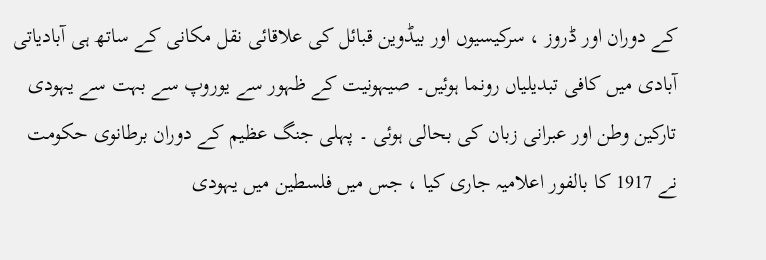کے دوران اور ڈروز ، سرکیسیوں اور بیڈوین قبائل کی علاقائی نقل مکانی کے ساتھ ہی آبادیاتی آبادی میں کافی تبدیلیاں رونما ہوئیں۔ صیہونیت کے ظہور سے یوروپ سے بہت سے یہودی تارکین وطن اور عبرانی زبان کی بحالی ہوئی ۔ پہلی جنگ عظیم کے دوران برطانوی حکومت نے 1917 کا بالفور اعلامیہ جاری کیا ، جس میں فلسطین میں یہودی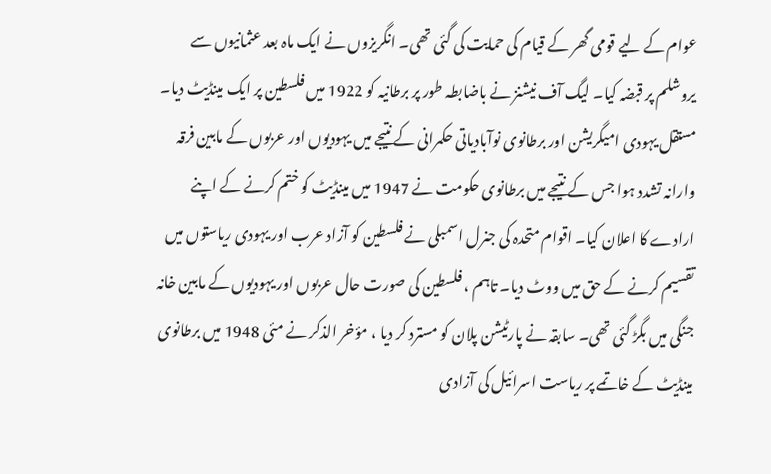عوام کے لیے قومی گھر کے قیام کی حمایت کی گئی تھی۔ انگریزوں نے ایک ماہ بعد عثمانیوں سے یروشلم پر قبضہ کیا۔ لیگ آف نیشنز نے باضابطہ طور پر برطانیہ کو 1922 میں فلسطین پر ایک مینڈیٹ دیا۔ مستقل یہودی امیگریشن اور برطانوی نوآبادیاتی حکمرانی کے نتیجے میں یہودیوں اور عربوں کے مابین فرقہ وارانہ تشدد ہوا جس کے نتیجے میں برطانوی حکومت نے 1947 میں مینڈیٹ کو ختم کرنے کے اپنے ارادے کا اعلان کیا۔ اقوام متحدہ کی جنرل اسمبلی نے فلسطین کو آزاد عرب اور یہودی ریاستوں میں تقسیم کرنے کے حق میں ووٹ دیا۔ تاہم ، فلسطین کی صورت حال عربوں اور یہودیوں کے مابین خانہ جنگی میں بگڑ گئی تھی۔ سابقہ نے پارٹیشن پلان کو مسترد کر دیا ، مؤخر الذکر نے مئی 1948 میں برطانوی مینڈیٹ کے خاتمے پر ریاست اسرائیل کی آزادی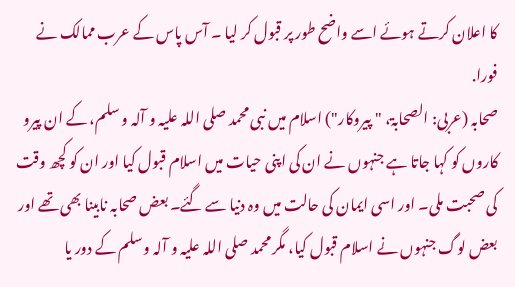کا اعلان کرتے ہوئے اسے واضح طور پر قبول کر لیا ۔ آس پاس کے عرب ممالک نے فورا.
صحابہ (عربی: الصحابۃ، "پیروکار") اسلام میں نبی محمد صلی اللہ علیہ و آلہ و سلم، کے ان پیرو کاروں کو کہا جاتا ہے جنہوں نے ان کی اپنی حیات میں اسلام قبول کیا اور ان کو کچھ وقت کی صحبت ملی۔ اور اسی ایمان کی حالت میں وہ دنیا سے گئے۔ بعض صحابہ نابینا بھی تھے اور بعض لوگ جنہوں نے اسلام قبول کیا، مگر محمد صلی اللہ علیہ و آلہ وسلم کے دور یا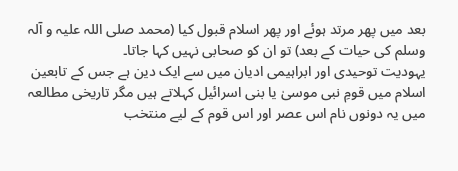بعد میں پھر مرتد ہوئے اور پھر اسلام قبول کیا (محمد صلی اللہ علیہ و آلہ وسلم کی حیات کے بعد) تو ان کو صحابی نہیں کہا جاتا۔
یہودیت توحیدی اور ابراہیمی ادیان میں سے ایک دين ہے جس كے تابعين اسلام ميں قومِ نبی موسیٰ يا بنی اسرائيل کہلاتے ہيں مگر تاريخی مطالعہ ميں یہ دونوں نام اس عصر اور اس قوم كے لیے منتخب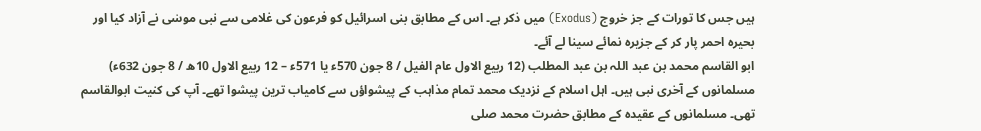ہيں جس كا تورات كے جز خروج (Exodus) ميں ذكر ہے۔ اس كے مطابق بنی اسرائيل كو فرعون كی غلامی سے نبی موسٰی نے آزاد كيا اور بحيرہ احمر پار كر کے جزيرہ نمائے سینا لے آئے۔
ابو القاسم محمد بن عبد اللہ بن عبد المطلب (12 ربیع الاول عام الفیل / 8 جون 570ء یا 571ء – 12 ربیع الاول 10ھ / 8 جون 632ء) مسلمانوں کے آخری نبی ہیں۔ اہل اسلام کے نزدیک محمد تمام مذاہب کے پیشواؤں سے کامیاب ترین پیشوا تھے۔ آپ کی کنیت ابوالقاسم تھی۔ مسلمانوں کے عقیدہ کے مطابق حضرت محمد صلی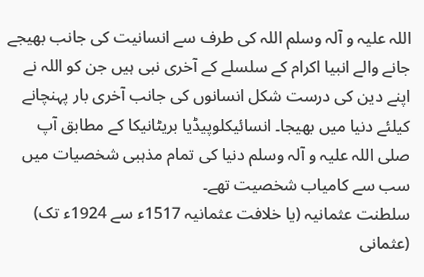اللہ علیہ و آلہ وسلم اللہ کی طرف سے انسانیت کی جانب بھیجے جانے والے انبیا اکرام کے سلسلے کے آخری نبی ہیں جن کو اللہ نے اپنے دین کی درست شکل انسانوں کی جانب آخری بار پہنچانے کیلئے دنیا میں بھیجا۔ انسائیکلوپیڈیا بریٹانیکا کے مطابق آپ صلی اللہ علیہ و آلہ وسلم دنیا کی تمام مذہبی شخصیات میں سب سے کامیاب شخصیت تھے۔
سلطنت عثمانیہ (یا خلافت عثمانیہ 1517ء سے 1924ء تک) (عثمانی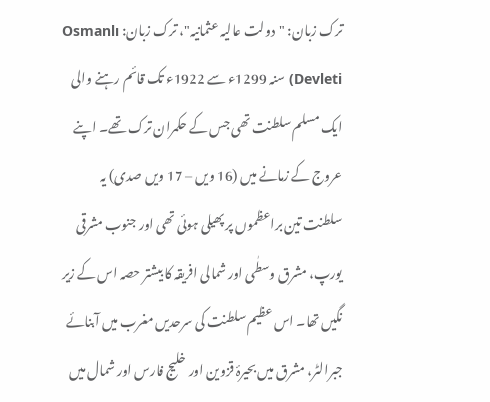ترک زبان: "دولت عالیہ عثمانیہ"، ترک زبان: Osmanlı Devleti) سنہ 1299ء سے 1922ء تک قائم رہنے والی ایک مسلم سلطنت تھی جس کے حکمران ترک تھے۔ اپنے عروج کے زمانے میں (16 ویں – 17 ویں صدی) یہ سلطنت تین براعظموں پر پھیلی ہوئی تھی اور جنوب مشرقی یورپ، مشرق وسطٰی اور شمالی افریقہ کا بیشتر حصہ اس کے زیر نگیں تھا۔ اس عظیم سلطنت کی سرحدیں مغرب میں آبنائے جبرالٹر، مشرق میں بحیرۂ قزوین اور خلیج فارس اور شمال میں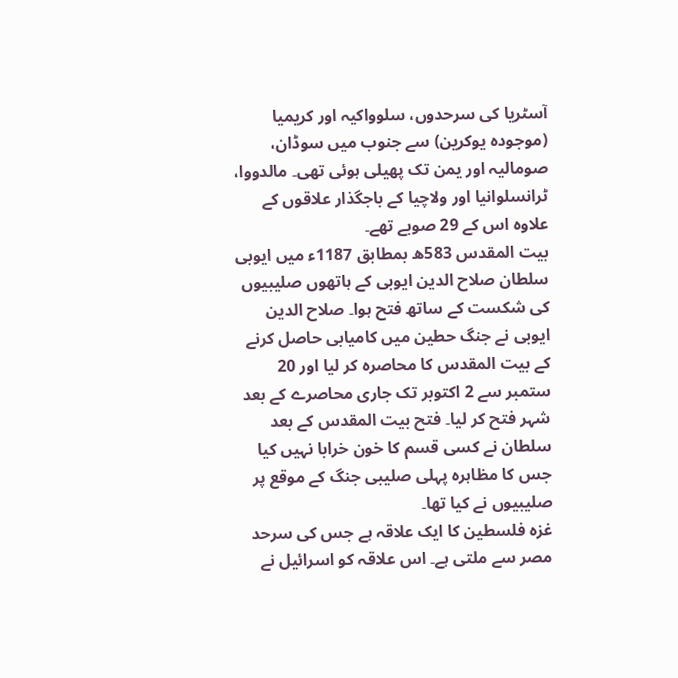آسٹریا کی سرحدوں، سلوواکیہ اور کریمیا (موجودہ یوکرین) سے جنوب میں سوڈان، صومالیہ اور یمن تک پھیلی ہوئی تھی۔ مالدووا، ٹرانسلوانیا اور ولاچیا کے باجگذار علاقوں کے علاوہ اس کے 29 صوبے تھے۔
بیت المقدس 583ھ بمطابق 1187ء میں ایوبی سلطان صلاح الدین ایوبی کے ہاتھوں صلیبیوں کی شکست کے ساتھ فتح ہوا۔ صلاح الدین ایوبی نے جنگ حطین میں کامیابی حاصل کرنے کے بیت المقدس کا محاصرہ کر لیا اور 20 ستمبر سے 2 اکتوبر تک جاری محاصرے کے بعد شہر فتح کر لیا۔ فتح بیت المقدس کے بعد سلطان نے کسی قسم کا خون خرابا نہیں کیا جس کا مظاہرہ پہلی صلیبی جنگ کے موقع پر صلیبیوں نے کیا تھا۔
غزہ فلسطین کا ایک علاقہ ہے جس کی سرحد مصر سے ملتی ہے۔ اس علاقہ کو اسرائیل نے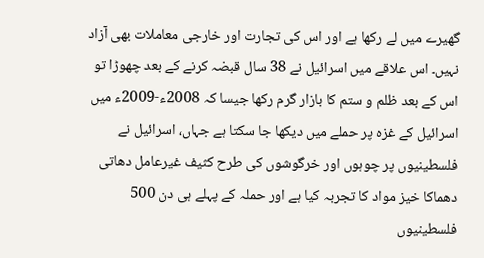گھیرے میں لے رکھا ہے اور اس کی تجارت اور خارجی معاملات بھی آزاد نہیں۔ اس علاقے میں اسرائیل نے 38 سال قبضہ کرنے کے بعد چھوڑا تو اس کے بعد ظلم و ستم کا بازار گرم رکھا جیسا کہ 2008ء-2009ء میں اسرائیل کے غزہ پر حملے میں دیکھا جا سکتا ہے جہاں، اسرائیل نے فلسطینیوں پر چوہوں اور خرگوشوں کی طرح کثیف غیرعامل دھاتی دھماکا خیز مواد کا تجربہ کیا ہے اور حملہ کے پہلے ہی دن 500 فلسطینیوں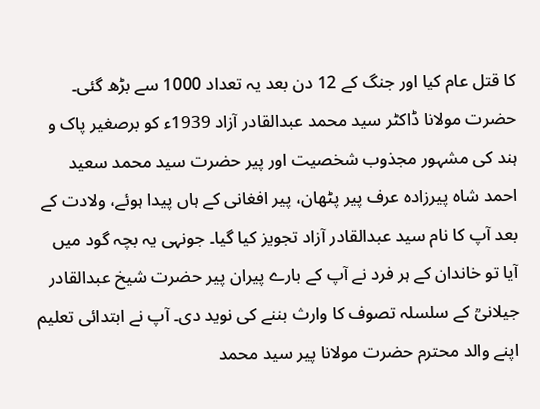کا قتل عام کیا اور جنگ کے 12 دن بعد یہ تعداد 1000 سے بڑھ گئی۔
حضرت مولانا ڈاکٹر سید محمد عبدالقادر آزاد 1939ء کو برصغیر پاک و ہند کی مشہور مجذوب شخصیت اور پیر حضرت سید محمد سعید احمد شاہ پیرزادہ عرف پیر پٹھان، پیر افغانی کے ہاں پیدا ہوئے، ولادت کے بعد آپ کا نام سید عبدالقادر آزاد تجویز کیا گیا۔ جونہی یہ بچہ گود میں آیا تو خاندان کے ہر فرد نے آپ کے بارے پیران پیر حضرت شیخ عبدالقادر جیلانیؒ کے سلسلہ تصوف کا وارث بننے کی نوید دی۔ آپ نے ابتدائی تعلیم اپنے والد محترم حضرت مولانا پیر سید محمد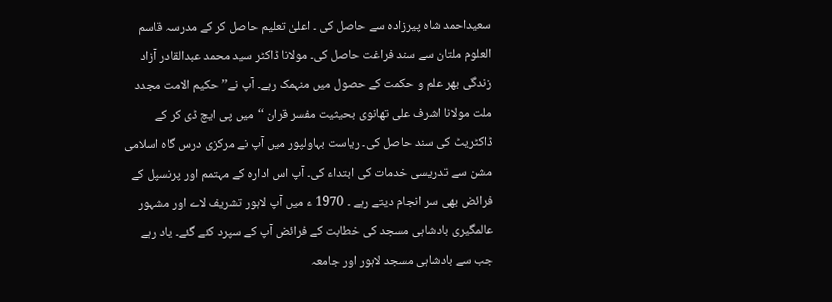سعیداحمد شاہ پیرزادہ سے حاصل کی ۔ اعلیٰ تعلیم حاصل کر کے مدرسہ قاسم العلوم ملتان سے سند فراغت حاصل کی۔ مولانا ڈاکٹر سید محمد عبدالقادر آزاد زندگی بھر علم و حکمت کے حصول میں منہمک رہے۔ آپ نے’’ حکیم الامت مجدد ملت مولانا اشرف علی تھانوی بحیثیت مفسر قران ‘‘میں پی ایچ ڈی کر کے ڈاکٹریٹ کی سند حاصل کی۔ ریاست بہاولپور میں آپ نے مرکزی درس گاہ اسلامی مشن سے تدریسی خدمات کی ابتداء کی۔ آپ اس ادارہ کے مہتمم اور پرنسپل کے فرائض بھی سر انجام دیتے رہے ۔ 1970 ء میں آپ لاہور تشریف لاے اور مشہور عالمگیری بادشاہی مسجد کی خطابت کے فرائض آپ کے سپرد کئے گئے۔ یاد رہے جب سے بادشاہی مسجد لاہور اور جامعہ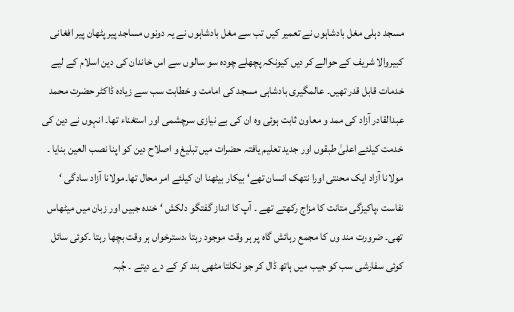مسجد دہلی مغل بادشاہوں نے تعمیر کیں تب سے مغل بادشاہوں نے یہ دونوں مساجد پیر پٹھان پیر افغانی کبیروالا شریف کے حوالے کر دیں کیونکہ پچھلے چودہ سو سالوں سے اس خاندان کی دین اسلام کے لیے خدمات قابل قدر تھیں۔ عالمگیری بادشاہی مسجد کی امامت و خطابت سب سے زیادہ ڈاکٹر حضرت محمد عبدالقادر آزاد کی ممد و معاون ثابت ہوئی وہ ان کی بے نیازی سرچشمی اور استغناء تھا۔ انہوں نے دین کی خدمت کیلئے اعلیٰ طبقوں اور جدید تعلیم یافتہ حضرات میں تبلیغ و اصلاح دین کو اپنا نصب العین بنایا ۔ مولانا آزاد ایک محنتی اورا نتھک انسان تھے‘ بیکار بیٹھنا ان کیلئے امر محال تھا۔مولانا آزاد سادگی ‘ نفاست ،پاکیزگی متانت کا مزاج رکھتے تھے ۔ آپ کا انداز گفتگو دلکش ‘ خندہ جبیں اور زبان میں میٹھاس تھی۔ ضرورت مند وں کا مجمع رہائش گاہ پر ہر وقت موجود رہتا ،دسترخواں ہر وقت بچھا رہتا ۔کوئی سائل کوئی سفارشی سب کو جیب میں ہاتھ ڈال کر جو نکلتا مٹھی بند کر کے دے دیتے ۔ جُبہ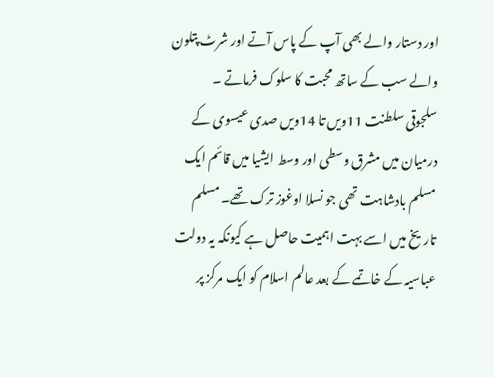اور دستار والے بھی آپ کے پاس آتے اور شرٹ پتلون والے سب کے ساتھ محبت کا سلوک فرماتے ۔
سلجوقی سلطنت 11ویں تا 14ویں صدی عیسوی کے درمیان میں مشرق وسطی اور وسط ایشیا میں قائم ایک مسلم بادشاہت تھی جو نسلا اوغوز ترک تھے۔ مسلم تاریخ میں اسے بہت اہمیت حاصل ہے کیونکہ یہ دولت عباسیہ کے خاتمے کے بعد عالم اسلام کو ایک مرکز پر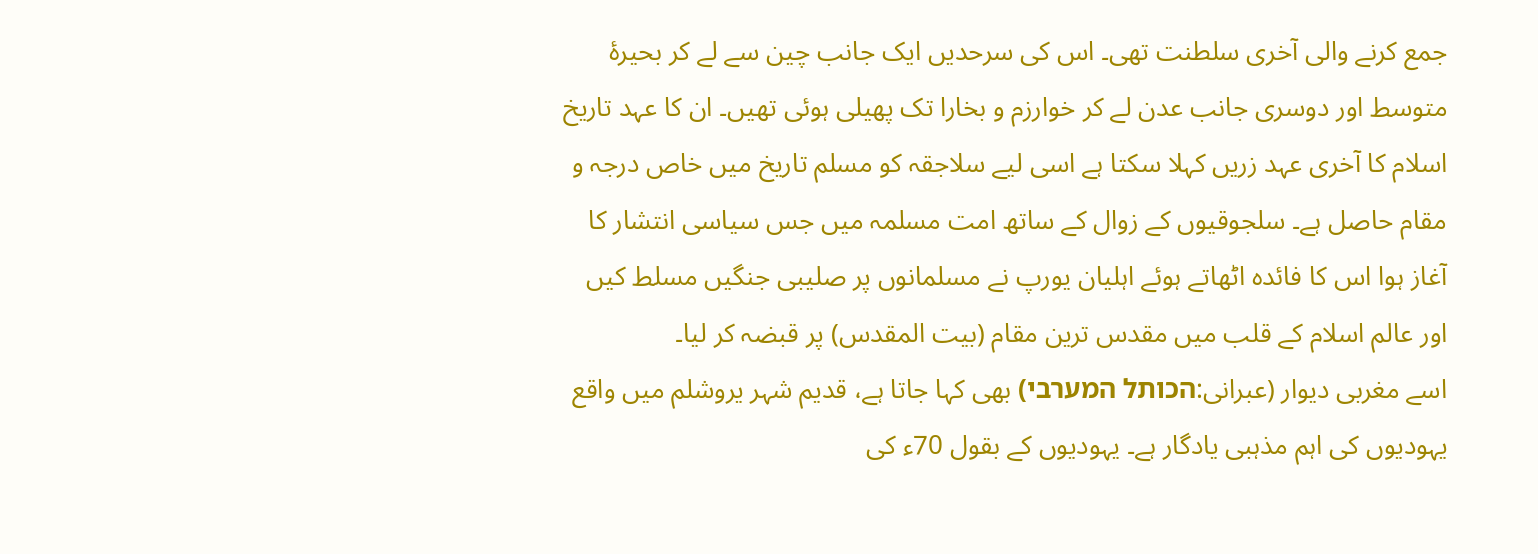جمع کرنے والی آخری سلطنت تھی۔ اس کی سرحدیں ایک جانب چین سے لے کر بحیرۂ متوسط اور دوسری جانب عدن لے کر خوارزم و بخارا تک پھیلی ہوئی تھیں۔ ان کا عہد تاریخ اسلام کا آخری عہد زریں کہلا سکتا ہے اسی لیے سلاجقہ کو مسلم تاریخ میں خاص درجہ و مقام حاصل ہے۔ سلجوقیوں کے زوال کے ساتھ امت مسلمہ میں جس سیاسی انتشار کا آغاز ہوا اس کا فائدہ اٹھاتے ہوئے اہلیان یورپ نے مسلمانوں پر صلیبی جنگیں مسلط کیں اور عالم اسلام کے قلب میں مقدس ترین مقام (بیت المقدس) پر قبضہ کر لیا۔
اسے مغربی دیوار (عبرانی:הכותל המערבי) بھی کہا جاتا ہے، قدیم شہر یروشلم میں واقع یہودیوں کی اہم مذہبی یادگار ہے۔ یہودیوں کے بقول 70ء کی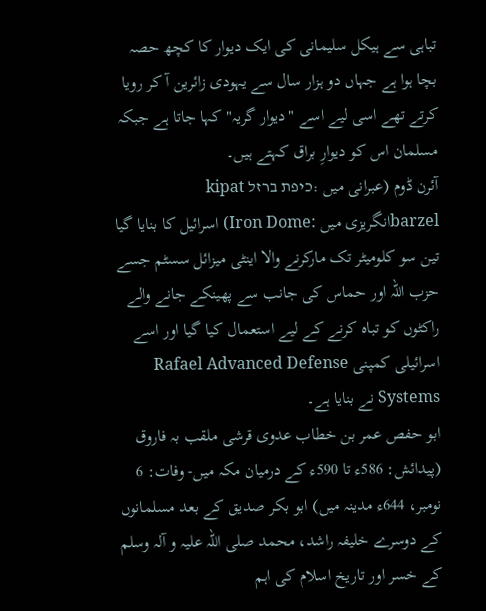تباہی سے ہیکل سلیمانی کی ایک دیوار کا کچھ حصہ بچا ہوا ہے جہاں دو ہزار سال سے یہودی زائرین آ کر رویا کرتے تھے اسی لیے اسے "دیوار گریہ" کہا جاتا ہے جبکہ مسلمان اس کو دیوارِ براق کہتے ہیں۔
آئرن ڈوم (عبرانی میں :כיפת ברזל kipat barzelانگریزی میں :Iron Dome) اسرائیل کا بنایا گیا تین سو کلومیٹر تک مارکرنے والا اینٹی میزائل سسٹم جسے حزب اللہ اور حماس کی جانب سے پھینکے جانے والے راکٹوں کو تباہ کرنے کے لیے استعمال کیا گیا اور اسے اسرائیلی کمپنی Rafael Advanced Defense Systems نے بنایا ہے۔
ابو حفص عمر بن خطاب عدوی قرشی ملقب بہ فاروق (پیدائش: 586ء تا 590ء کے درمیان مکہ میں- وفات: 6 نومبر، 644ء مدینہ میں) ابو بکر صدیق کے بعد مسلمانوں کے دوسرے خلیفہ راشد، محمد صلی اللہ علیہ و آلہ وسلم کے خسر اور تاریخ اسلام کی اہم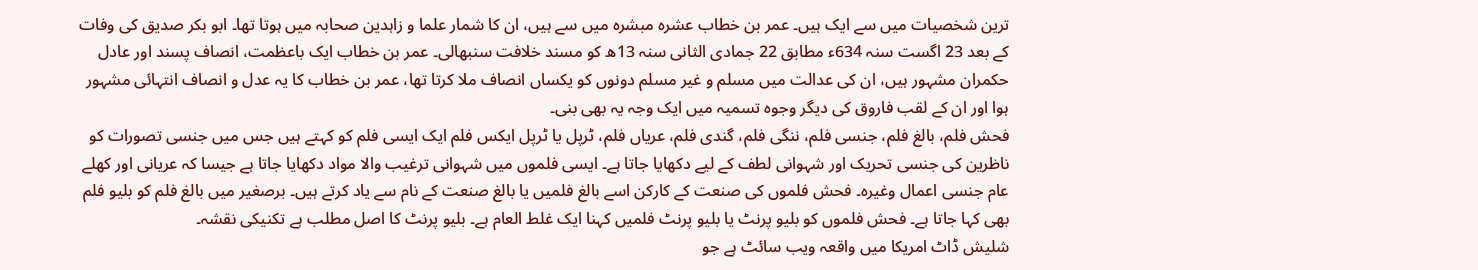ترین شخصیات میں سے ایک ہیں۔ عمر بن خطاب عشرہ مبشرہ میں سے ہیں، ان کا شمار علما و زاہدین صحابہ میں ہوتا تھا۔ ابو بکر صدیق کی وفات کے بعد 23 اگست سنہ 634ء مطابق 22 جمادی الثانی سنہ 13ھ کو مسند خلافت سنبھالی۔ عمر بن خطاب ایک باعظمت، انصاف پسند اور عادل حکمران مشہور ہیں، ان کی عدالت میں مسلم و غیر مسلم دونوں کو یکساں انصاف ملا کرتا تھا، عمر بن خطاب کا یہ عدل و انصاف انتہائی مشہور ہوا اور ان کے لقب فاروق کی دیگر وجوہ تسمیہ میں ایک وجہ یہ بھی بنی۔
فحش فلم، بالغ فلم، جنسی فلم، ننگی فلم، گندی فلم، عریاں فلم، ٹرپل یا ٹرپل ایکس فلم ایک ایسی فلم کو کہتے ہیں جس ميں جنسی تصورات کو ناظرین کی جنسی تحریک اور شہوانی لطف کے لیے دکھایا جاتا ہے۔ ایسی فلموں میں شہوانی ترغیب والا مواد دکھایا جاتا ہے جیسا کہ عریانی اور کھلے عام جنسی اعمال وغیرہ۔ فحش فلموں کی صنعت کے کارکن اسے بالغ فلمیں یا بالغ صنعت کے نام سے یاد کرتے ہیں۔ برصغیر میں بالغ فلم کو بلیو فلم بھی کہا جاتا ہے۔ فحش فلموں کو بلیو پرنٹ یا بلیو پرنٹ فلمیں کہنا ایک غلط العام ہے۔ بلیو پرنٹ کا اصل مطلب ہے تکنیکی نقشہ۔
شلیش ڈاٹ امریکا میں واقعہ ویب سائٹ ہے جو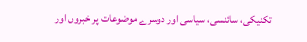تکنیکی، سائنسی، سیاسی اور دوسرے موضوعات پر خبروں اور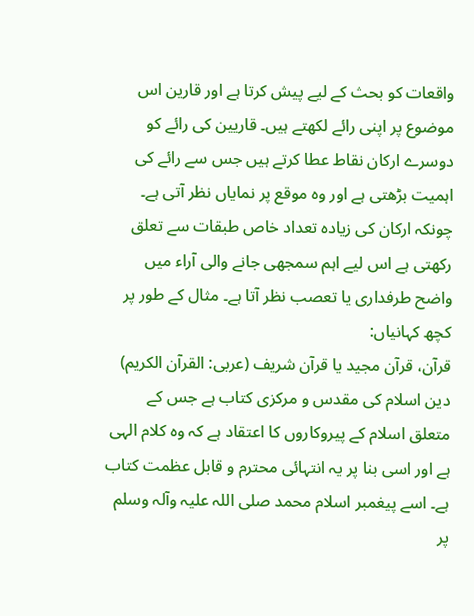واقعات کو بحث کے لیے پیش کرتا ہے اور قارین اس موضوع پر اپنی رائے لکھتے ہیں۔ قاریین کی رائے کو دوسرے ارکان نقاط عطا کرتے ہیں جس سے رائے کی اہمیت بڑھتی ہے اور وہ موقع پر نمایاں نظر آتی ہے۔ چونکہ ارکان کی زیادہ تعداد خاص طبقات سے تعلق رکھتی ہے اس لیے اہم سمجھی جانے والی آراء میں واضح طرفداری یا تعصب نظر آتا ہے۔ مثال کے طور پر کچھ کہانیاں:
قرآن، قرآن مجید یا قرآن شریف (عربی: القرآن الكريم) دین اسلام کی مقدس و مرکزی کتاب ہے جس کے متعلق اسلام کے پیروکاروں کا اعتقاد ہے کہ وہ کلام الہی ہے اور اسی بنا پر یہ انتہائی محترم و قابل عظمت کتاب ہے۔ اسے پیغمبر اسلام محمد صلی اللہ علیہ وآلہ وسلم پر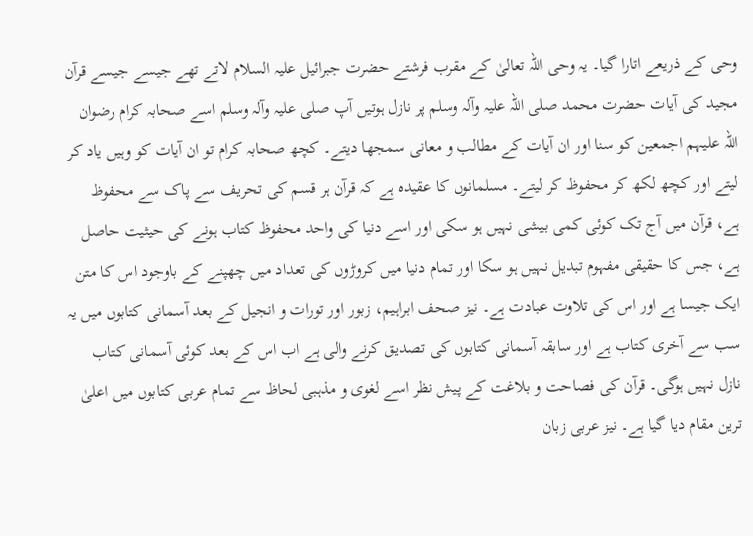وحی کے ذریعے اتارا گیا۔ یہ وحی اللہ تعالیٰ کے مقرب فرشتے حضرت جبرائیل علیہ السلام لاتے تھے جیسے جیسے قرآن مجید کی آیات حضرت محمد صلی اللہ علیہ وآلہ وسلم پر نازل ہوتیں آپ صلی علیہ وآلہ وسلم اسے صحابہ کرام رضوان اللہ علیہم اجمعین کو سنا اور ان آیات کے مطالب و معانی سمجھا دیتے۔ کچھ صحابہ کرام تو ان آیات کو وہیں یاد کر لیتے اور کچھ لکھ کر محفوظ کر لیتے۔ مسلمانوں کا عقیدہ ہے کہ قرآن ہر قسم کی تحریف سے پاک سے محفوظ ہے، قرآن میں آج تک کوئی کمی بیشی نہیں ہو سکی اور اسے دنیا کی واحد محفوظ کتاب ہونے کی حیثیت حاصل ہے، جس کا حقیقی مفہوم تبدیل نہیں ہو سکا اور تمام دنیا میں کروڑوں کی تعداد میں چھپنے کے باوجود اس کا متن ایک جیسا ہے اور اس کی تلاوت عبادت ہے۔ نیز صحف ابراہیم، زبور اور تورات و انجیل کے بعد آسمانی کتابوں میں یہ سب سے آخری کتاب ہے اور سابقہ آسمانی کتابوں کی تصدیق کرنے والی ہے اب اس کے بعد کوئی آسمانی کتاب نازل نہیں ہوگی۔ قرآن کی فصاحت و بلاغت کے پیش نظر اسے لغوی و مذہبی لحاظ سے تمام عربی کتابوں میں اعلیٰ ترین مقام دیا گیا ہے۔ نیز عربی زبان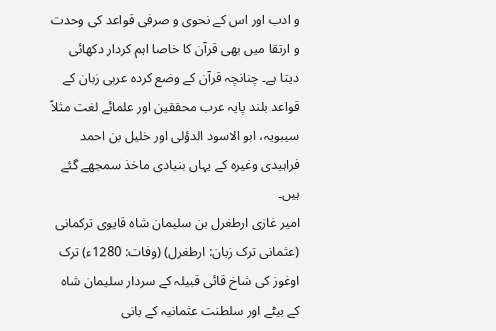و ادب اور اس کے نحوی و صرفی قواعد کی وحدت و ارتقا میں بھی قرآن کا خاصا اہم کردار دکھائی دیتا ہے۔ چنانچہ قرآن کے وضع کردہ عربی زبان کے قواعد بلند پایہ عرب محققین اور علمائے لغت مثلاً سیبویہ، ابو الاسود الدؤلی اور خلیل بن احمد فراہیدی وغیرہ کے یہاں بنیادی ماخذ سمجھے گئے ہیں۔
امیر غازی ارطغرل بن سلیمان شاہ قایوی ترکمانی (عثمانی ترک زبان: ارطغرل) (وفات: 1280ء) ترک اوغوز کی شاخ قائی قبیلہ کے سردار سلیمان شاہ کے بیٹے اور سلطنت عثمانیہ کے بانی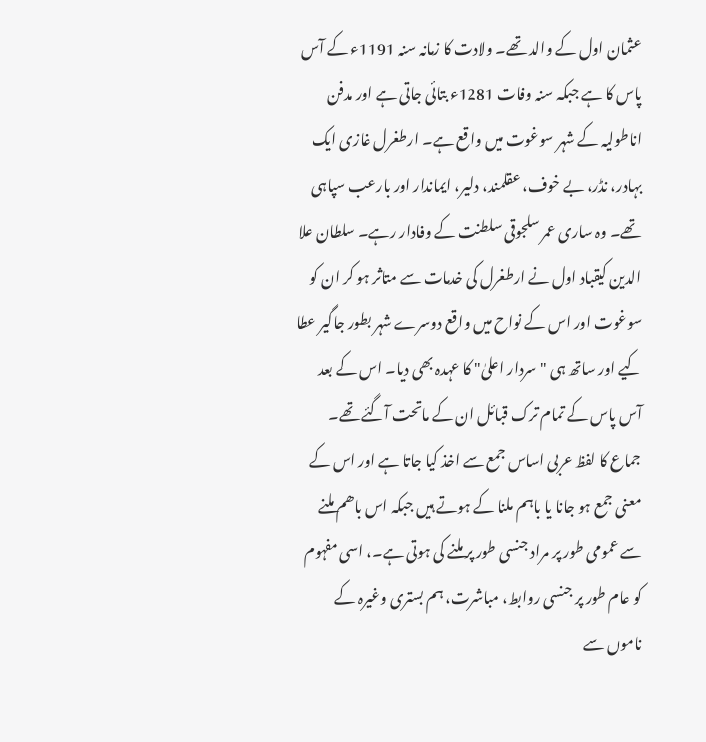عثمان اول کے والد تھے۔ ولادت کا زمانہ سنہ 1191ء کے آس پاس کا ہے جبکہ سنہ وفات 1281ء بتائی جاتی ہے اور مدفن اناطولیہ کے شہر سوغوت میں واقع ہے۔ ارطغرل غازی ایک بہادر، نڈر، بے خوف، عقلمند، دلیر، ایماندار اور بارعب سپاہی تھے۔ وہ ساری عمر سلجوقی سلطنت کے وفادار رہے۔ سلطان علا الدین کیقباد اول نے ارطغرل کی خدمات سے متاثر ہو کر ان کو سوغوت اور اس کے نواح میں واقع دوسرے شہر بطور جاگیر عطا کیے اور ساتھ ہی "سردار اعلیٰ" کا عہدہ بھی دیا۔ اس کے بعد آس پاس کے تمام ترک قبائل ان کے ماتحت آگئے تھے۔
جماع کا لفظ عربی اساس جمع سے اخذ کیا جاتا ہے اور اس کے معنی جمع ہو جانا یا باہم ملنا کے ہوتے ہیں جبکہ اس باھم ملنے سے عمومی طور پر مراد جنسی طور پر ملنے کی ہوتی ہے۔، اسی مفہوم کو عام طور پر جنسی روابط، مباشرت، ہم بستری وغیرہ کے ناموں سے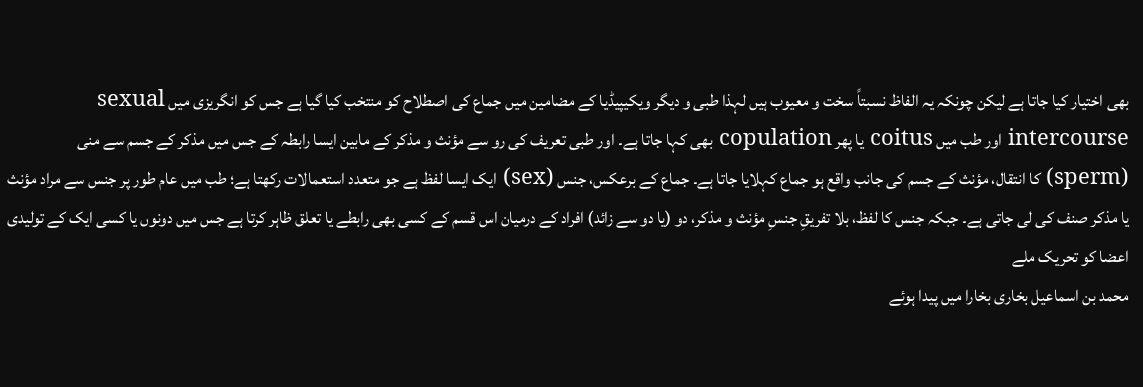بھی اختیار کیا جاتا ہے لیکن چونکہ یہ الفاظ نسبتاً سخت و معیوب ہیں لہذا طبی و دیگر ویکیپیڈیا کے مضامین میں جماع کی اصطلاح کو منتخب کیا گیا ہے جس کو انگریزی میں sexual intercourse اور طب میں coitus یا پھر copulation بھی کہا جاتا ہے۔ اور طبی تعریف کی رو سے مؤنث و مذکر کے مابین ایسا رابطہ کے جس میں مذکر کے جسم سے منی (sperm) کا انتقال، مؤنث کے جسم کی جانب واقع ہو جماع کہلایا جاتا ہے۔ جماع کے برعکس، جنس (sex) ایک ایسا لفظ ہے جو متعدد استعمالات رکھتا ہے؛ طب میں عام طور پر جنس سے مراد مؤنث یا مذکر صنف کی لی جاتی ہے۔ جبکہ جنس کا لفظ، بلا تفریقِ جنسِ مؤنث و مذکر، دو (یا دو سے زائد) افراد کے درمیان اس قسم کے کسی بھی رابطے یا تعلق ظاہر کرتا ہے جس میں دونوں یا کسی ایک کے تولیدی اعضا کو تحریک ملے
محمد بن اسماعيل بخاری بخارا میں پیدا ہوئے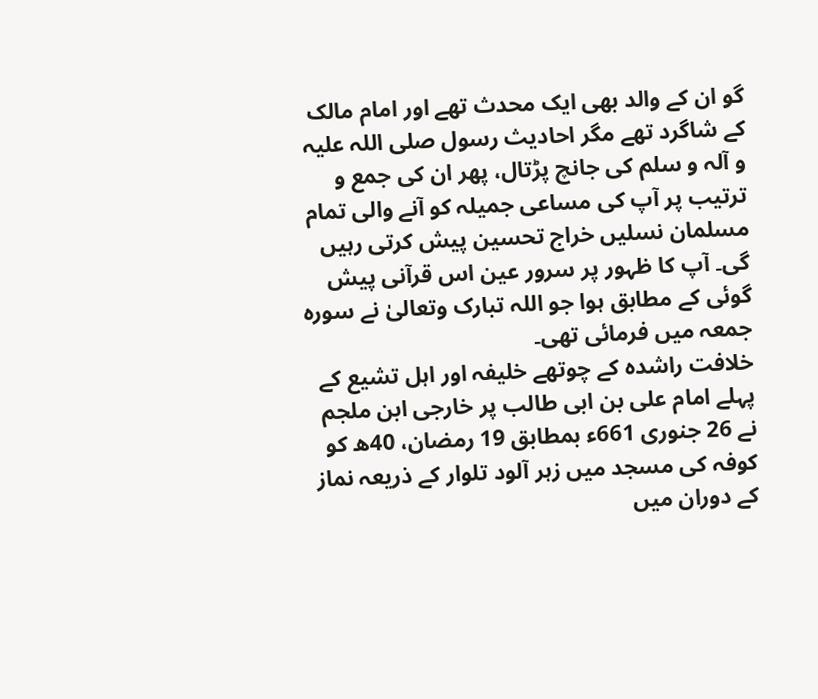گو ان کے والد بھی ایک محدث تھے اور امام مالک کے شاگرد تھے مگر احادیث رسول صلی اللہ علیہ و آلہ و سلم کی جانچ پڑتال، پھر ان کی جمع و ترتیب پر آپ کی مساعی جمیلہ کو آنے والی تمام مسلمان نسلیں خراج تحسین پیش کرتی رہیں گی۔ آپ کا ظہور پر سرور عین اس قرآنی پیش گوئی کے مطابق ہوا جو اللہ تبارک وتعالیٰ نے سورہ جمعہ میں فرمائی تھی۔
خلافت راشدہ کے چوتھے خلیفہ اور اہل تشیع کے پہلے امام علی بن ابی طالب پر خارجی ابن ملجم نے 26 جنوری 661ء بمطابق 19 رمضان، 40ھ کو کوفہ کی مسجد میں زہر آلود تلوار کے ذریعہ نماز کے دوران میں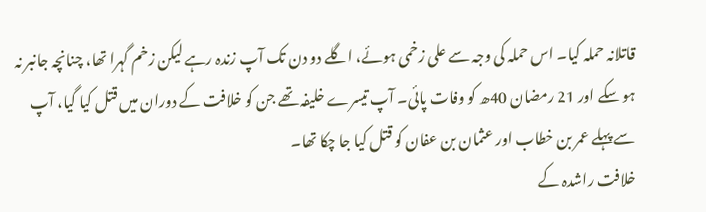قاتلانہ حملہ کیا۔ اس حملہ کی وجہ سے علی زخمی ہوئے، اگلے دو دن تک آپ زندہ رہے لیکن زخم گہرا تھا، چنانچہ جانبر نہ ہو سکے اور 21 رمضان 40ھ کو وفات پائی۔ آپ تیسرے خلیفہ تھے جن کو خلافت کے دوران میں قتل کیا گیا، آپ سے پہلے عمر بن خطاب اور عثمان بن عفان کو قتل کیا جا چکا تھا۔
خلافت راشدہ کے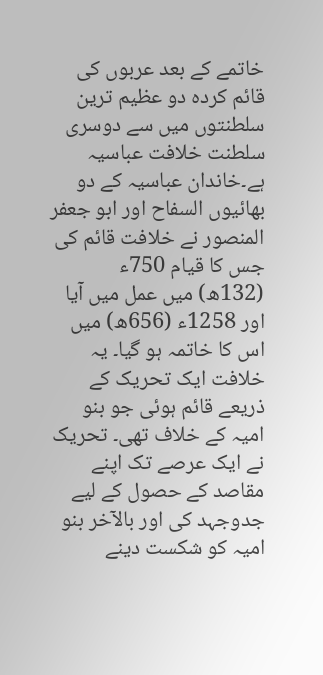خاتمے کے بعد عربوں کی قائم کردہ دو عظیم ترین سلطنتوں میں سے دوسری سلطنت خلافت عباسیہ ہے۔خاندان عباسیہ کے دو بھائیوں السفاح اور ابو جعفر المنصور نے خلافت قائم کی جس کا قیام 750ء (132ھ) میں عمل میں آیا اور 1258ء (656ھ) میں اس کا خاتمہ ہو گیا۔ یہ خلافت ایک تحریک کے ذریعے قائم ہوئی جو بنو امیہ کے خلاف تھی۔ تحریک نے ایک عرصے تک اپنے مقاصد کے حصول کے لیے جدوجہد کی اور بالآخر بنو امیہ کو شکست دینے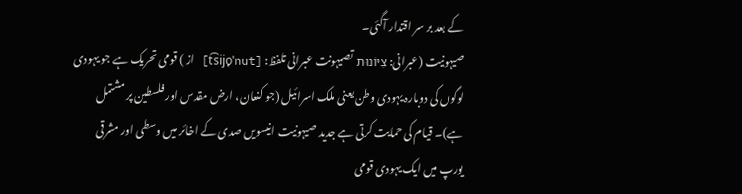کے بعد بر سر اقتدار آگئی۔
صیہونیت (عبرانی: צִיּוֹנוּת تصیہونت عبرانی تلفظ: [t͡sijo̞ˈnut] از ) قومی تحریک ہے جو یہودی لوگوں کی دوبارہ یہودی وطن یعنی ملک اسرائیل (جو کنعان، ارض مقدس اور فلسطین پر مشتمل ہے)۔ قیام کی حمایت کرتی ہے جدید صیہونیت انیسویں صدی کے اخائر میں وسطی اور مشرقی یورپ میں ایک یہودی قومی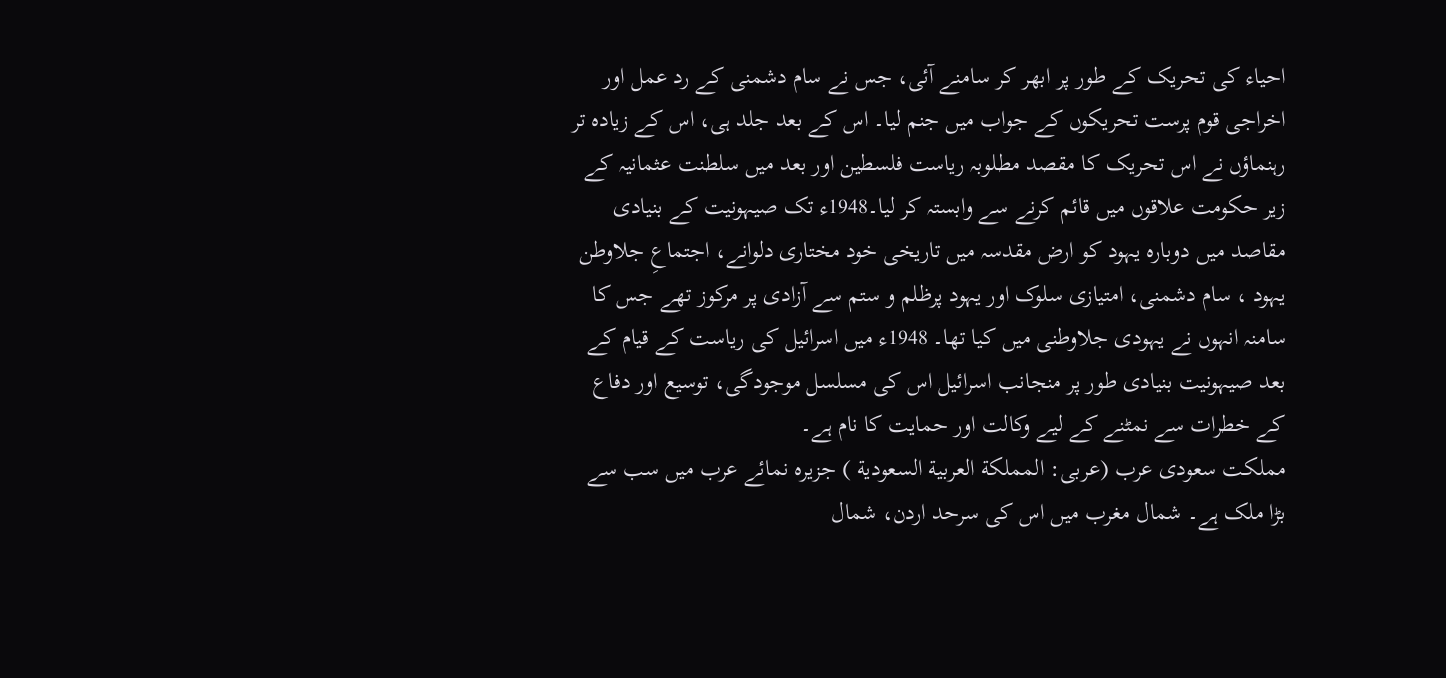احیاء کی تحریک کے طور پر ابھر کر سامنے آئی، جس نے سام دشمنی کے رد عمل اور اخراجی قوم پرست تحریکوں کے جواب میں جنم لیا۔ اس کے بعد جلد ہی، اس کے زیادہ تر رہنماؤں نے اس تحریک کا مقصد مطلوبہ ریاست فلسطین اور بعد میں سلطنت عثمانیہ کے زیر حکومت علاقوں میں قائم کرنے سے وابستہ کر لیا۔1948ء تک صیہونیت کے بنیادی مقاصد میں دوبارہ یہود کو ارض مقدسہ میں تاریخی خود مختاری دلوانے، اجتماعِ جلاوطن یہود ، سام دشمنی، امتیازی سلوک اور یہود پرظلم و ستم سے آزادی پر مرکوز تھے جس کا سامنہ انہوں نے یہودی جلاوطنی میں کیا تھا۔ 1948ء میں اسرائیل کی ریاست کے قیام کے بعد صیہونیت بنیادی طور پر منجانب اسرائیل اس کی مسلسل موجودگی، توسیع اور دفاع کے خطرات سے نمٹنے کے لیے وکالت اور حمایت کا نام ہے۔
مملکت سعودی عرب (عربی: المملكة العربية السعودية ) جزیرہ نمائے عرب میں سب سے بڑا ملک ہے۔ شمال مغرب میں اس کی سرحد اردن، شمال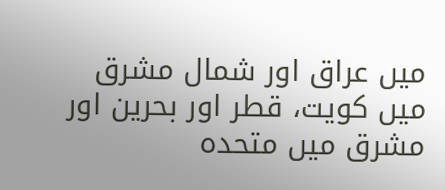میں عراق اور شمال مشرق میں کویت، قطر اور بحرین اور مشرق میں متحدہ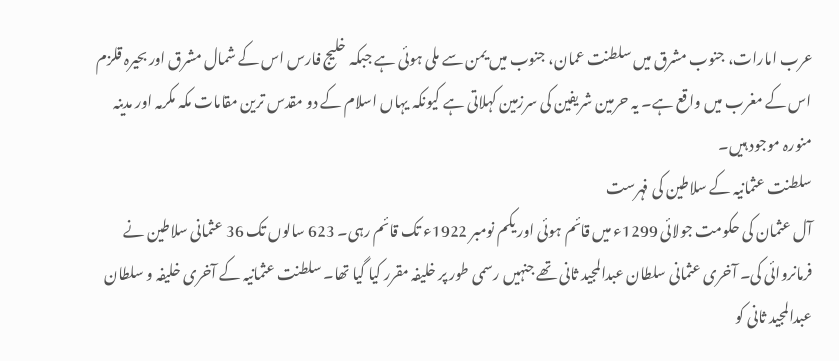عرب امارات، جنوب مشرق میں سلطنت عمان، جنوب میں یمن سے ملی ہوئی ہے جبکہ خلیج فارس اس کے شمال مشرق اور بحیرہ قلزم اس کے مغرب میں واقع ہے۔ یہ حرمین شریفین کی سرزمین کہلاتی ہے کیونکہ یہاں اسلام کے دو مقدس ترین مقامات مکہ مکرمہ اور مدینہ منورہ موجود ہیں۔
سلطنت عثمانیہ کے سلاطین کی فہرست
آل عثمان کی حکومت جولائی 1299ء میں قائم ہوئی اور یکم نومبر 1922ء تک قائم رہی۔ 623 سالوں تک 36 عثمانی سلاطین نے فرمانروائی کی۔ آخری عثمانی سلطان عبدالمجید ثانی تھے جنہیں رسمی طور پر خلیفہ مقرر کیا گیا تھا۔ سلطنت عثمانیہ کے آخری خلیفہ و سلطان عبدالمجید ثانی کو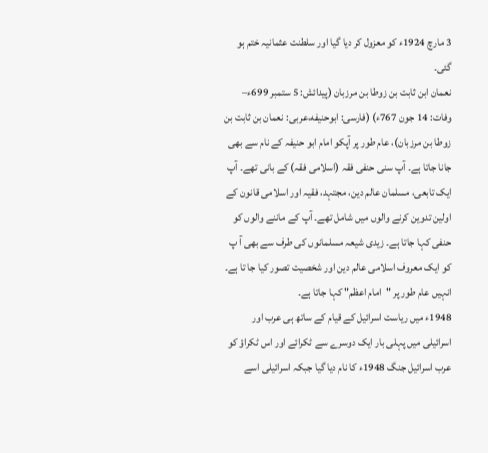3 مارچ 1924ء کو معزول کر دیا گیا اور سلطنت عثمانیہ ختم ہو گئی۔
نعمان ابن ثابت بن زوطا بن مرزبان (پیدائش: 5 ستمبر 699ء– وفات: 14 جون 767ء) (فارسی: ابوحنیفه،عربی: نعمان بن ثابت بن زوطا بن مرزبان)، عام طور پر آپکو امام ابو حنیفہ کے نام سے بھی جانا جاتا ہے۔ آپ سنی حنفی فقہ (اسلامی فقہ) کے بانی تھے۔ آپ ایک تابعی، مسلمان عالم دین، مجتہد، فقیہ اور اسلامی قانون کے اولین تدوین کرنے والوں میں شامل تھے۔ آپ کے ماننے والوں کو حنفی کہا جاتا ہے۔ زیدی شیعہ مسلمانوں کی طرف سے بھی آ پ کو ایک معروف اسلامی عالم دین اور شخصیت تصور کیا جا تا ہے۔ انہیں عام طور پر "امام اعظم" کہا جاتا ہے۔
1948ء میں ریاست اسرائیل کے قیام کے ساتھ ہی عرب اور اسرائیلی میں پہلی بار ایک دوسرے سے ٹکرائے اور اس ٹکراؤ کو عرب اسرائیل جنگ 1948ء کا نام دیا گیا جبکہ اسرائیلی اسے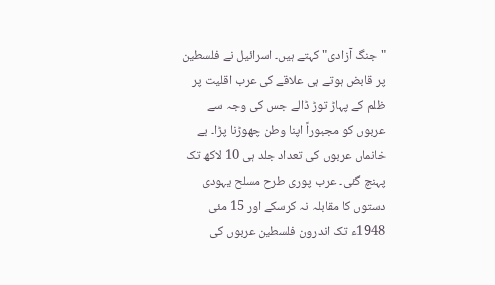"جنگ آزادی" کہتے ہیں۔ اسرائیل نے فلسطین پر قابض ہوتے ہی علاقے کی عرب اقلیت پر ظلم کے پہاڑ توڑ ڈالے جس کی وجہ سے عربوں کو مجبوراً اپنا وطن چھوڑنا پڑا۔ بے خانماں عربوں کی تعداد جلد ہی 10 لاکھ تک پہنچ گئی۔ عرب پوری طرح مسلح یہودی دستوں کا مقابلہ نہ کرسکے اور 15 مئی 1948ء تک اندرون فلسطین عربوں کی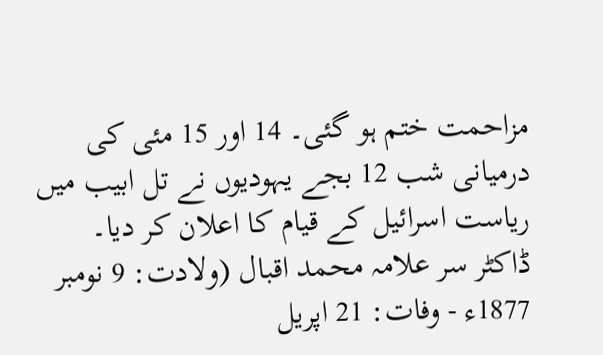مزاحمت ختم ہو گئی۔ 14 اور 15 مئی کی درمیانی شب 12 بجے یہودیوں نے تل ابیب میں ریاست اسرائیل کے قیام کا اعلان کر دیا۔
ڈاکٹر سر علامہ محمد اقبال (ولادت: 9 نومبر 1877ء - وفات: 21 اپریل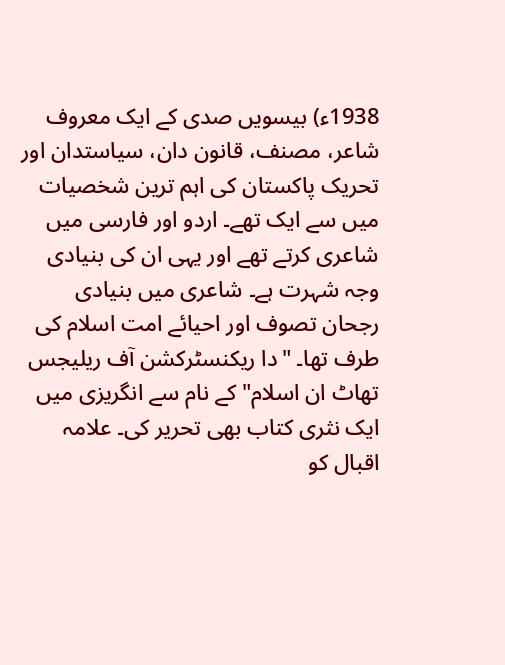1938ء) بیسویں صدی کے ایک معروف شاعر، مصنف، قانون دان، سیاستدان اور تحریک پاکستان کی اہم ترین شخصیات میں سے ایک تھے۔ اردو اور فارسی میں شاعری کرتے تھے اور یہی ان کی بنیادی وجہ شہرت ہے۔ شاعری میں بنیادی رجحان تصوف اور احیائے امت اسلام کی طرف تھا۔ "دا ریکنسٹرکشن آف ریلیجس تھاٹ ان اسلام" کے نام سے انگریزی میں ایک نثری کتاب بھی تحریر کی۔ علامہ اقبال کو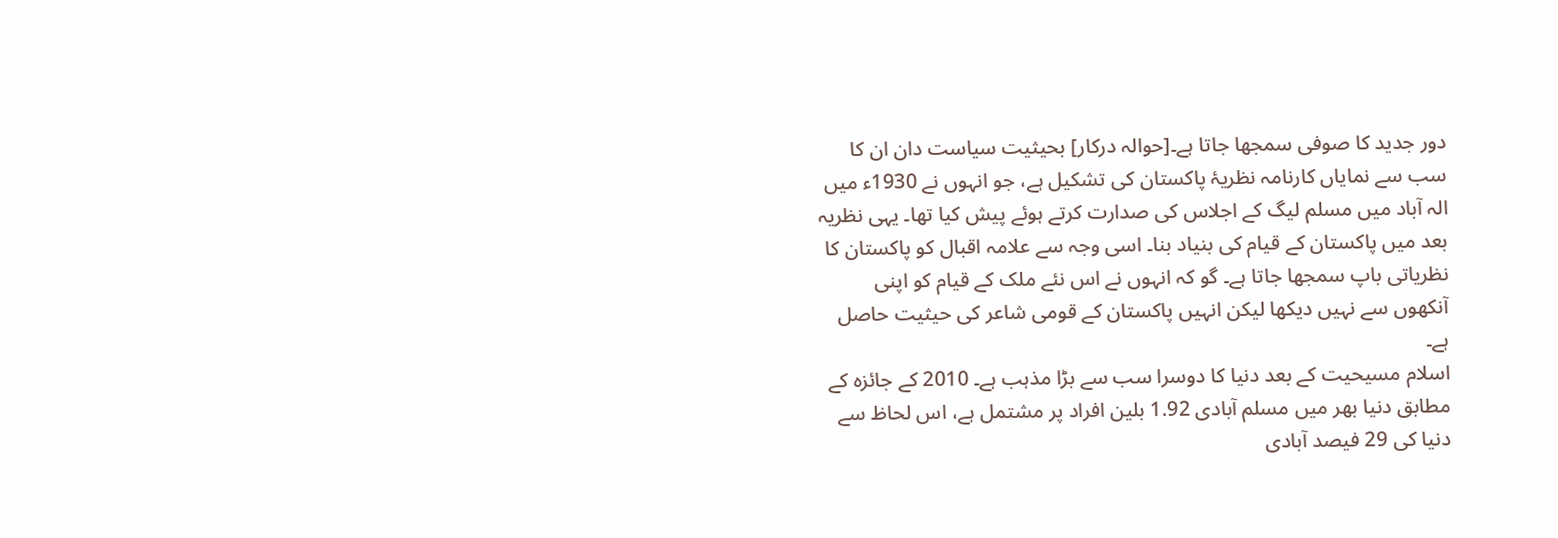دور جدید کا صوفی سمجھا جاتا ہے۔[حوالہ درکار] بحیثیت سیاست دان ان کا سب سے نمایاں کارنامہ نظریۂ پاکستان کی تشکیل ہے، جو انہوں نے 1930ء میں الہ آباد میں مسلم لیگ کے اجلاس کی صدارت کرتے ہوئے پیش کیا تھا۔ یہی نظریہ بعد میں پاکستان کے قیام کی بنیاد بنا۔ اسی وجہ سے علامہ اقبال کو پاکستان کا نظریاتی باپ سمجھا جاتا ہے۔ گو کہ انہوں نے اس نئے ملک کے قیام کو اپنی آنکھوں سے نہیں دیکھا لیکن انہیں پاکستان کے قومی شاعر کی حیثیت حاصل ہے۔
اسلام مسیحیت کے بعد دنیا کا دوسرا سب سے بڑا مذہب ہے۔ 2010 کے جائزہ کے مطابق دنیا بھر میں مسلم آبادی 1.92 بلین افراد پر مشتمل ہے، اس لحاظ سے دنیا کی 29 فیصد آبادی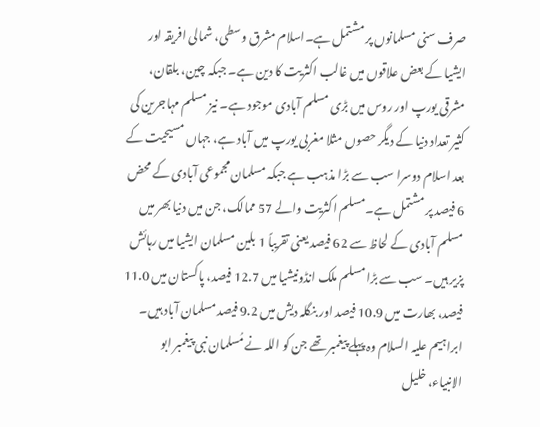صرف سنی مسلمانوں پر مشتمل ہے۔اسلام مشرق وسطی، شمالی افریقہ اور ایشیا کے بعض علاقوں میں غالب اکثریت کا دین ہے۔ جبکہ چین، بلقان، مشرقی یورپ اور روس میں بڑی مسلم آبادی موجود ہے۔ نیز مسلم مہاجرین کی کثیر تعداد دنیا کے دیگر حصوں مثلا مغربی یورپ میں آباد ہے، جہاں مسیحیت کے بعد اسلام دوسرا سب سے بڑا مذہب ہے جبکہ مسلمان مجموعی آبادی کے محض 6 فیصد پر مشتمل ہے۔مسلم اکثریت والے 57 ممالک، جن میں دنیا بھر میں مسلم آبادی کے لحاظ سے 62 فیصد یعنی تقریباً 1 بلین مسلمان ایشیا میں رہائش پزیر ہیں۔ سب سے بڑا مسلم ملک انڈونیشیا میں 12.7 فیصد، پاکستان میں 11.0 فیصد، بھارت میں 10.9 فیصد اور بنگلہ دیش میں 9.2 فیصد مسلمان آباد ہیں۔
ابراہیم علیہ السلام وہ پہلے پیغمبر تھے جن کو اللہ نے مُسلمان نبی پیغمبر ابو الانبیاء، خلیل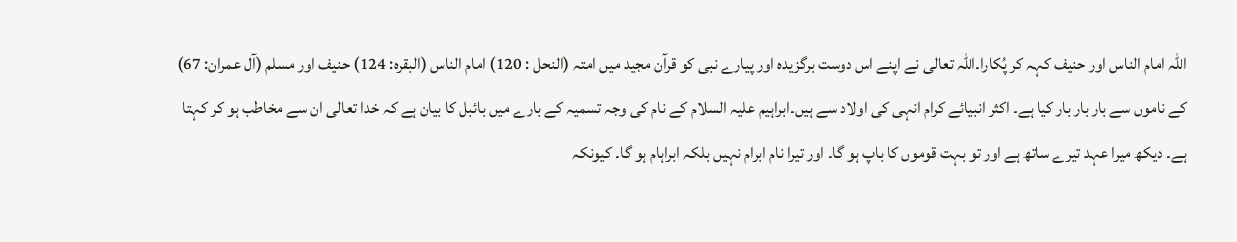اللہ امام الناس اور حنیف کہہ کر پُکارا۔اللہ تعالی نے اپنے اس دوست برگزیده اور پیارے نبی کو قرآن مجید میں امتہ (النحل : 120) امام الناس (البقره: 124) حنیف اور مسلم (آل عمران: 67) کے ناموں سے بار بار بار کیا ہے۔ اکثر انبیائے کرام انہی کی اولاد سے ہیں۔ابراہیم علیہ السلام کے نام کی وجہ تسمیہ کے بارے میں بائبل کا بیان ہے کہ خدا تعالی ان سے مخاطب ہو کر کہتا ہے۔ دیکھ میرا عہد تیرے ساتھ ہے اور تو بہت قوموں کا باپ ہو گا۔ اور تیرا نام ابرام نہیں بلکہ ابراہام ہو گا۔ کیونکہ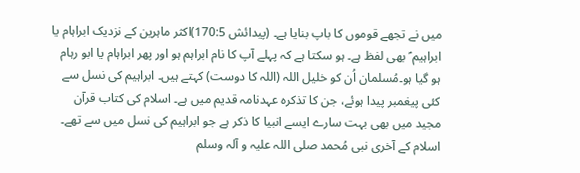میں نے تجھے قوموں کا باپ بنایا ہے۔ (پیدائش 170:5)اکثر ماہرین کے نزدیک ابراہام یا ابراہیم ؑ بھی لفظ ہے۔ ہو سکتا ہے کہ پہلے آپ کا نام ابراہم ہو اور پھر ابراہام یا ابو رہام ہو گیا ہو۔مُسلمان اُن کو خلیل اللہ (اللہ کا دوست) کہتے ہیں۔ ابراہیم کی نسل سے کئی پیغمبر پیدا ہوئے، جن کا تذکرہ عہدنامہ قدیم میں ہے۔ اسلام کی کتاب قرآن مجید میں بھی بہت سارے ایسے انبیا کا ذکر ہے جو ابراہیم کی نسل میں سے تھے۔ اسلام کے آخری نبی مُحمد صلی اللہ علیہ و آلہ وسلم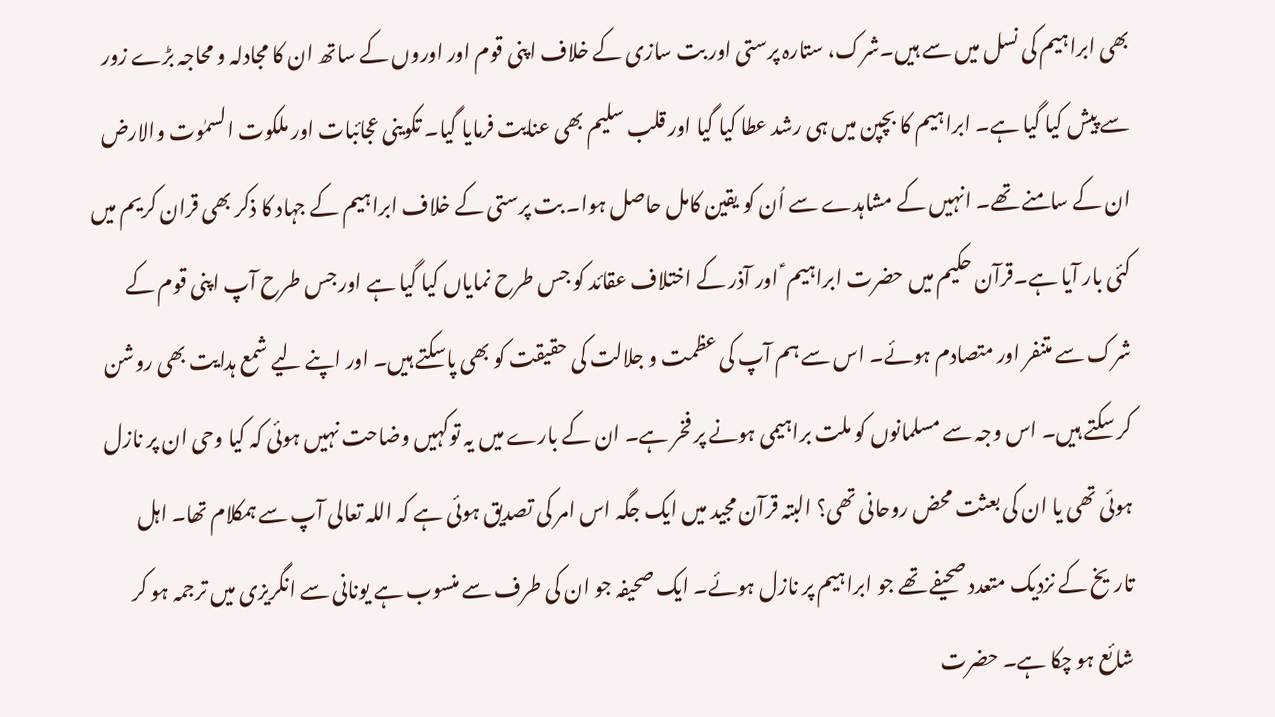بھی ابراہیم کی نسل میں سے ہیں۔شرک، ستارہ پرستی اور بت سازی کے خلاف اپنی قوم اور اوروں کے ساتھ ان کا مجادلہ و محاجہ بڑے زور سے پیش کیا گیا ہے۔ ابراہیم کا بچپن میں ہی رشد عطا کیا گیا اور قلب سلیم بھی عنایت فرمایا گیا۔ تکوینی عجائبات اور ملکوت السمٰوت والارض ان کے سامنے تھے۔ انہیں کے مشاہدے سے اُن کو یقین کامل حاصل ہوا۔ بت پرستی کے خلاف ابراہیم کے جہاد کا ذکر بھی قران کریم میں کئی بار آیا ہے۔قرآن حکیم میں حضرت ابراہیم ؑ اور آذر کے اختلاف عقائد کو جس طرح نمایاں کیا گیا ہے اور جس طرح آپ اپنی قوم کے شرک سے متنفر اور متصادم ہوئے۔ اس سے ہم آپ کی عظمت و جلالت کی حقیقت کو بھی پاسکتے ہیں۔ اور اپنے لیے شمع ہدایت بھی روشن کر سکتے ہیں۔ اس وجہ سے مسلمانوں کو ملت براہیمی ہونے پر فخر ہے۔ ان کے بارے میں یہ توکہیں وضاحت نہیں ہوئی کہ کیا وحی ان پر نازل ہوئی تھی یا ان کی بعثت محض روحانی تھی؟ البتہ قرآن مجید میں ایک جگہ اس امر کی تصدیق ہوئی ہے کہ اللہ تعالی آپ سے ہمکلام تھا۔ اہل تاریخ کے نزدیک متعدد صحیفے تھے جو ابراہیم پر نازل ہوئے۔ ایک صحیفہ جو ان کی طرف سے منسوب ہے یونانی سے انگریزی میں ترجمہ ہو کر شائع ہو چکا ہے۔ حضرت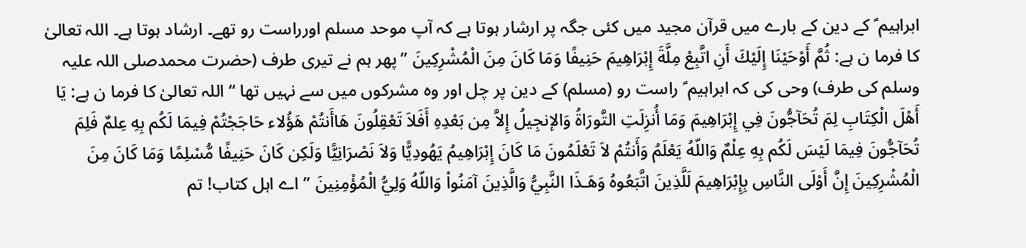ابراہیم ؑ کے دین کے بارے میں قرآن مجید میں کئی جگہ پر ارشار ہوتا ہے کہ آپ موحد مسلم اورراست رو تھے۔ ارشاد ہوتا ہے۔ اللہ تعالیٰ کا فرما ن ہے: ثُمَّ أَوْحَيْنَا إِلَيْكَ أَنِ اتَّبِعْ مِلَّةَ إِبْرَاهِيمَ حَنِيفًا وَمَا كَانَ مِنَ الْمُشْرِكِينَ ”پھر ہم نے تیری طرف (حضرت محمدصلی اللہ علیہ وسلم کی طرف) وحی کی کہ ابراہیم ؑ راست رو (مسلم) کے دین پر چل اور وہ مشرکوں میں سے نہیں تھا “ اللہ تعالیٰ کا فرما ن ہے: يَا أَهْلَ الْكِتَابِ لِمَ تُحَآجُّونَ فِي إِبْرَاهِيمَ وَمَا أُنزِلَتِ التَّورَاةُ وَالإنجِيلُ إِلاَّ مِن بَعْدِهِ أَفَلاَ تَعْقِلُونَ هَاأَنتُمْ هَؤُلاء حَاجَجْتُمْ فِيمَا لَكُم بِهِ عِلمٌ فَلِمَ تُحَآجُّونَ فِيمَا لَيْسَ لَكُم بِهِ عِلْمٌ وَاللّهُ يَعْلَمُ وَأَنتُمْ لاَ تَعْلَمُونَ مَا كَانَ إِبْرَاهِيمُ يَهُودِيًّا وَلاَ نَصْرَانِيًّا وَلَكِن كَانَ حَنِيفًا مُّسْلِمًا وَمَا كَانَ مِنَ الْمُشْرِكِينَ إِنَّ أَوْلَى النَّاسِ بِإِبْرَاهِيمَ لَلَّذِينَ اتَّبَعُوهُ وَهَـذَا النَّبِيُّ وَالَّذِينَ آمَنُواْ وَاللّهُ وَلِيُّ الْمُؤْمِنِينَ ”اے اہل کتاب! تم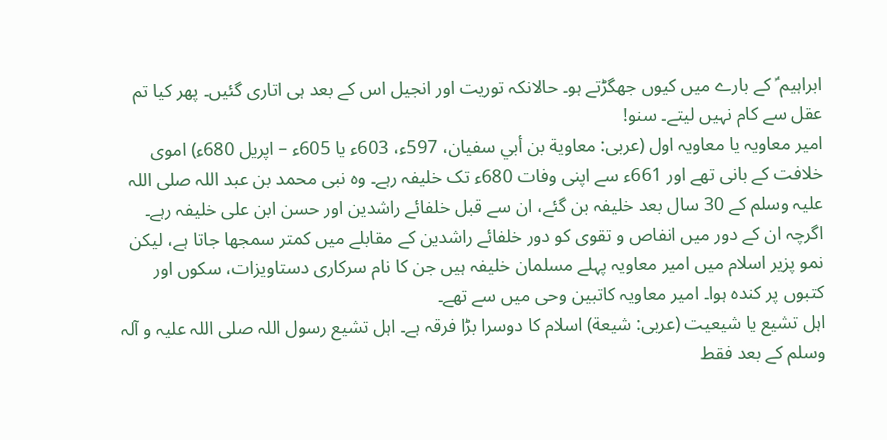ابراہیم ؑ کے بارے میں کیوں جھگڑتے ہو۔ حالانکہ توریت اور انجیل اس کے بعد ہی اتاری گئیں۔ پھر کیا تم عقل سے کام نہیں لیتے۔ سنو!
امیر معاویہ یا معاویہ اول (عربی: معاوية بن أبي سفيان، 597ء، 603ء یا 605ء – اپریل 680ء) اموی خلافت کے بانی تھے اور 661ء سے اپنی وفات 680ء تک خلیفہ رہے۔ وہ نبی محمد بن عبد اللہ صلی اللہ علیہ وسلم کے 30 سال بعد خلیفہ بن گئے، ان سے قبل خلفائے راشدین اور حسن ابن علی خلیفہ رہے۔ اگرچہ ان کے دور میں انفاص و تقوی کو دور خلفائے راشدین کے مقابلے میں کمتر سمجھا جاتا ہے، لیکن نمو پزیر اسلام میں امیر معاویہ پہلے مسلمان خلیفہ ہیں جن کا نام سرکاری دستاویزات، سکوں اور کتبوں پر کندہ ہوا۔ امیر معاویہ کاتبین وحی میں سے تھے۔
اہل تشیع یا شیعیت (عربی: شيعة) اسلام کا دوسرا بڑا فرقہ ہے۔ اہل تشیع رسول اللہ صلی اللہ علیہ و آلہ وسلم کے بعد فقط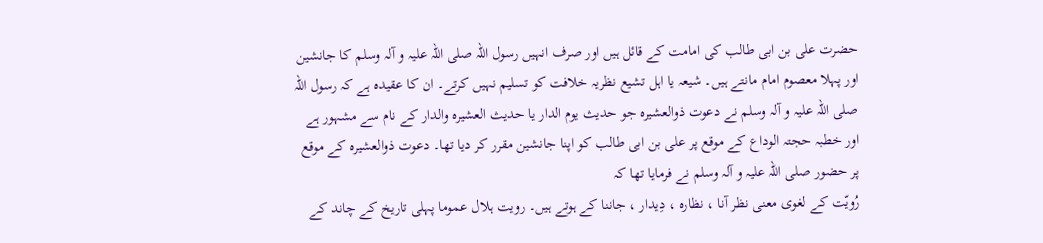حضرت علی بن ابی طالب کی امامت کے قائل ہیں اور صرف انہیں رسول اللہ صلی اللہ علیہ و آلہ وسلم کا جانشین اور پہلا معصوم امام مانتے ہیں۔ شیعہ یا اہل تشیع نظریہ خلافت کو تسلیم نہیں کرتے۔ ان کا عقیدہ ہے کہ رسول اللہ صلی اللہ علیہ و آلہ وسلم نے دعوت ذوالعشیرہ جو حدیث یوم الدار یا حدیث العشیرہ والدار کے نام سے مشہور ہے اور خطبہ حجتہ الوداع کے موقع پر علی بن ابی طالب کو اپنا جانشین مقرر کر دیا تھا۔ دعوت ذوالعشیرہ کے موقع پر حضور صلی اللہ علیہ و آلہ وسلم نے فرمایا تھا کہ
رُویّت کے لغوی معنی نظر آنا ، نظارہ ، دِیدار ، جاننا کے ہوتے ہیں۔ رویت ہلال عموما پہلی تاریخ کے چاند کے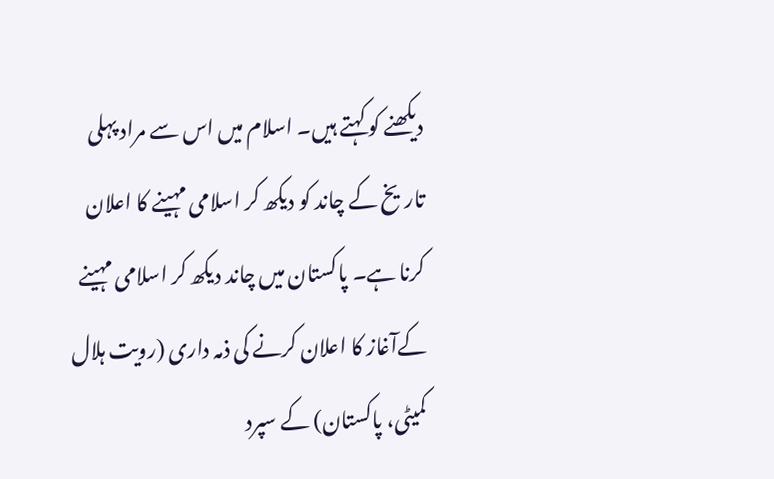دیکھنے کو کہتے ہیں۔ اسلام میں اس سے مراد پہلی تاریخ کے چاند کو دیکھ کر اسلامی مہینے کا اعلان کرنا ہے۔ پاکستان میں چاند دیکھ کر اسلامی مہینے کےآغاز کا اعلان کرنے کی ذمہ داری (رویت ہلال کمیٹی، پاکستان) کے سپرد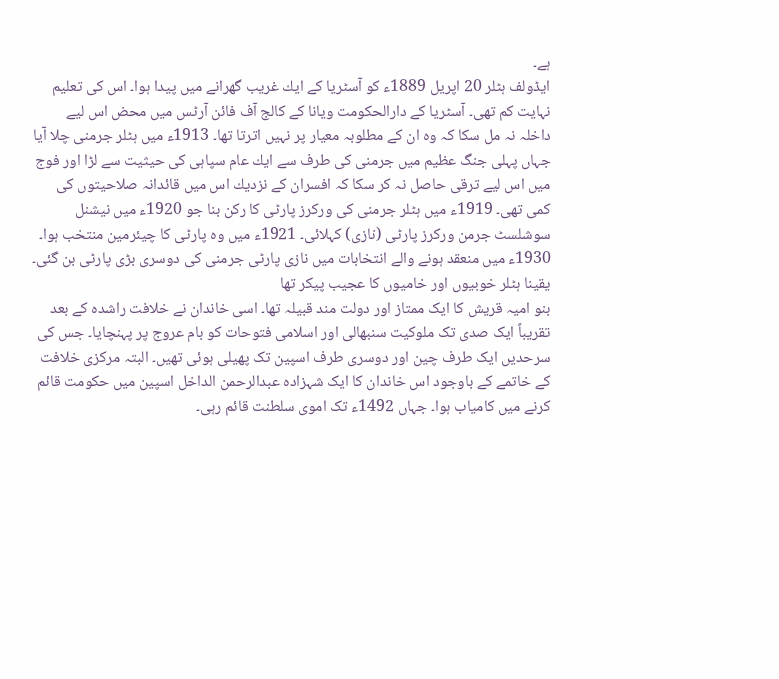ہے۔
ایڈولف ہٹلر 20 اپريل 1889ء كو آسٹريا كے ايك غريب گھرانے ميں پيدا ہوا۔ اس کی تعليم نہايت كم تھی۔ آسٹريا كے دارالحكومت ويانا كے كالج آف فائن آرٹس ميں محض اس لیے داخلہ نہ مل سكا كہ وہ ان كے مطلوبہ معيار پر نہيں اترتا تھا۔ 1913ء ميں ہٹلر جرمنی چلا آيا جہاں پہلی جنگ عظيم ميں جرمنی کی طرف سے ايك عام سپاہی کی حيثيت سے لڑا اور فوج ميں اس لیے ترقی حاصل نہ كر سكا كہ افسران كے نزديك اس ميں قائدانہ صلاحيتوں كی كمی تھی۔ 1919ء ميں ہٹلر جرمنی کی وركرز پارٹی كا ركن بنا جو 1920ء ميں نيشنل سوشلسٹ جرمن وركرز پارٹی (نازی) كہلائی۔ 1921ء ميں وہ پارٹی كا چيئرمين منتخب ہوا۔ 1930ء ميں منعقد ہونے والے انتخابات ميں نازی پارٹی جرمنی کی دوسری بڑی پارٹی بن گئی۔ یقینا ہٹلر خوبیوں اور خامیوں کا عجیب پیکر تھا
بنو امیہ قریش کا ایک ممتاز اور دولت مند قبیلہ تھا۔ اسی خاندان نے خلافت راشدہ کے بعد تقریباً ایک صدی تک ملوکیت سنبھالی اور اسلامی فتوحات کو بام عروج پر پہنچایا۔ جس کی سرحدیں ایک طرف چین اور دوسری طرف اسپین تک پھیلی ہوئی تھیں۔ البتہ مرکزی خلافت کے خاتمے کے باوجود اس خاندان کا ایک شہزادہ عبدالرحمن الداخل اسپین میں حکومت قائم کرنے میں کامیاب ہوا۔ جہاں 1492ء تک اموی سلطنت قائم رہی۔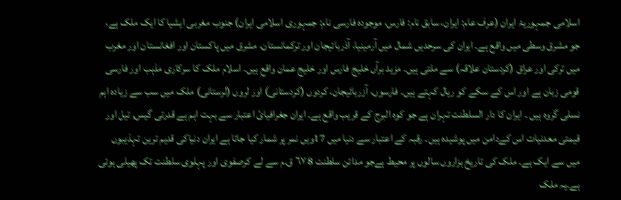اسلامی جمہوریۂ ایران (عرف عام: ایران، سابق نام: فارس، موجودہ فارسی نام: جمہوری اسلامی ایران) جنوب مغربی ایشیا کا ایک ملک ہے، جو مشرق وسطی میں واقع ہے۔ ایران کی سرحدیں شمال میں آرمینیا، آذربائیجان اور ترکمانستان، مشرق میں پاکستان اور افغانستان اور مغرب میں ترکی اور عراق (کردستان علاقہ) سے ملتی ہیں۔ مزید برآں خلیج فارس اور خلیج عمان واقع ہیں۔ اسلام ملک کا سرکاری مذہب اور فارسی قومی زبان ہے اور اس کے سکے کو ریال کہتے ہیں۔ فارسوں، آزربائیجان، کردوں (کردستانی) اور لروں (لرستانی) ملک میں سب سے زیادہ اہم نسلی گروہ ہیں ۔ ایران کا دار السلطنت تہران ہے جو کوہ البرج کے قریب واقع ہے۔ ایران جغرافیائ اعتبار سے بہت اہم ہے قدرتی گیس, تیل اور قیمتی معدنیات اس کےدامن میں پوشیدہ ہیں۔ رقبہ کے اعتبار سے دنیا میں 17ویں نمر پر شمار کیا جاتا ہے ایران دنیاکی قدیم ترین تہذیبوں میں سے ایک ہے۔ ملک کی تاریخ ہزاروں سالوں پر محیط ہےجو مدائن سلطنت ٦٧8 ق.م سے لے کرصفوی اور پہلوی سلطنت تک پھیلی ہوئی ہے۔یہ ملک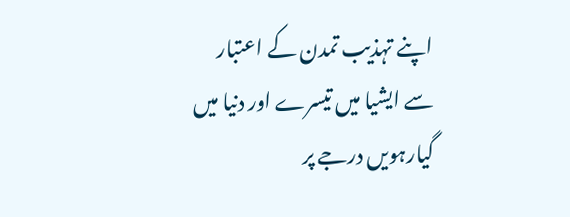اپنے تہذیب تمدن کے اعتبار سے ایشیا میں تیسرے اور دنیا میں گیارہویں درجے پر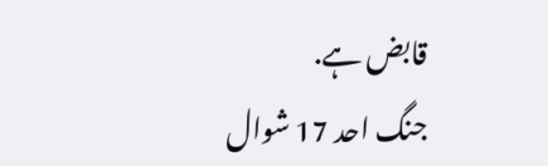قابض ہے.
جنگ احد 17 شوال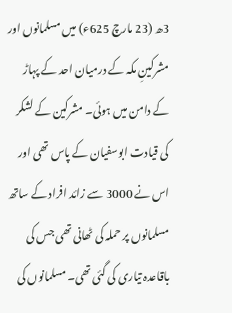3ھ (23 مارچ 625ء) میں مسلمانوں اور مشرکینِ مکہ کے درمیان احد کے پہاڑ کے دامن میں ہوئی۔ مشرکین کے لشکر کی قیادت ابوسفیان کے پاس تھی اور اس نے 3000 سے زائد افراد کے ساتھ مسلمانوں پر حملہ کی ٹھانی تھی جس کی باقاعدہ تیاری کی گئی تھی۔ مسلمانوں کی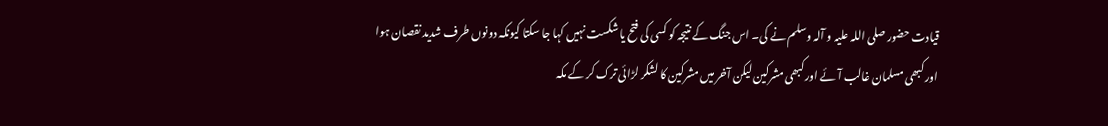قیادت حضور صلی اللہ علیہ و آلہ وسلم نے کی۔ اس جنگ کے نتیجہ کو کسی کی فتح یا شکست نہیں کہا جا سکتا کیونکہ دونوں طرف شدید نقصان ہوا اور کبھی مسلمان غالب آئے اور کبھی مشرکین لیکن آخر میں مشرکین کا لشکر لڑائی ترک کر کے مکہ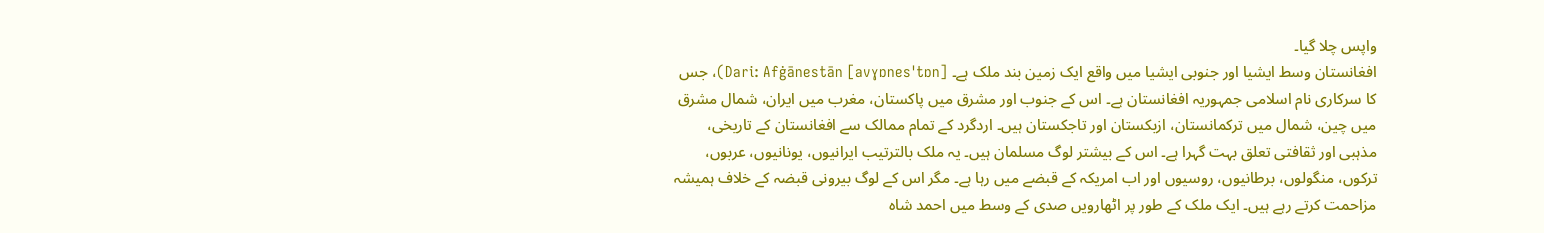واپس چلا گیا۔
افغانستان وسط ایشیا اور جنوبی ایشیا میں واقع ایک زمین بند ملک ہے۔ Dari: Afġānestān [avɣɒnesˈtɒn])، جس کا سرکاری نام اسلامی جمہوریہ افغانستان ہے۔ اس کے جنوب اور مشرق میں پاکستان، مغرب میں ایران، شمال مشرق میں چین، شمال میں ترکمانستان، ازبکستان اور تاجکستان ہیں۔ اردگرد کے تمام ممالک سے افغانستان کے تاریخی، مذہبی اور ثقافتی تعلق بہت گہرا ہے۔ اس کے بیشتر لوگ مسلمان ہیں۔ یہ ملک بالترتیب ایرانیوں، یونانیوں، عربوں، ترکوں، منگولوں، برطانیوں، روسیوں اور اب امریکہ کے قبضے میں رہا ہے۔ مگر اس کے لوگ بیرونی قبضہ کے خلاف ہمیشہ مزاحمت کرتے رہے ہیں۔ ایک ملک کے طور پر اٹھارویں صدی کے وسط میں احمد شاہ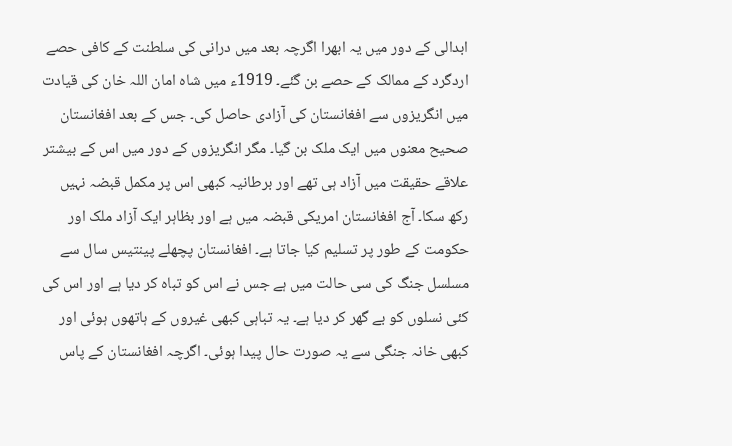ابدالی کے دور میں یہ ابھرا اگرچہ بعد میں درانی کی سلطنت کے کافی حصے اردگرد کے ممالک کے حصے بن گئے۔ 1919ء میں شاہ امان اللہ خان کی قیادت میں انگریزوں سے افغانستان کی آزادی حاصل کی۔ جس کے بعد افغانستان صحیح معنوں میں ایک ملک بن گیا۔ مگر انگریزوں کے دور میں اس کے بیشتر علاقے حقیقت میں آزاد ہی تھے اور برطانیہ کبھی اس پر مکمل قبضہ نہیں رکھ سکا۔ آج افغانستان امریکی قبضہ میں ہے اور بظاہر ایک آزاد ملک اور حکومت کے طور پر تسلیم کیا جاتا ہے۔ افغانستان پچھلے پینتیس سال سے مسلسل جنگ کی سی حالت میں ہے جس نے اس کو تباہ کر دیا ہے اور اس کی کئی نسلوں کو بے گھر کر دیا ہے۔ یہ تباہی کبھی غیروں کے ہاتھوں ہوئی اور کبھی خانہ جنگی سے یہ صورت حال پیدا ہوئی۔ اگرچہ افغانستان کے پاس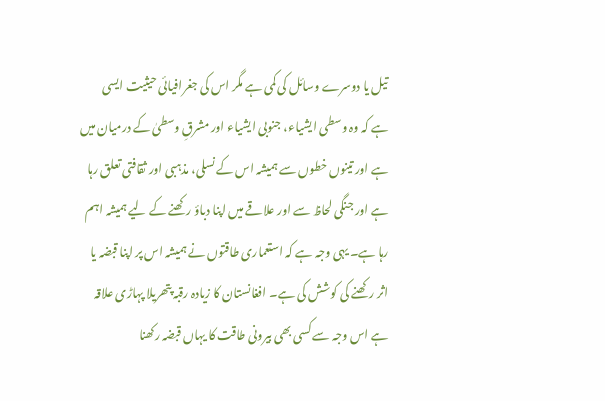تیل یا دوسرے وسائل کی کمی ہے مگر اس کی جغرافیائی حیثیت ایسی ہے کہ وہ وسطی ایشیاء، جنوبی ایشیاء اور مشرقِ وسطیٰ کے درمیان میں ہے اور تینوں خطوں سے ہمیشہ اس کے نسلی، مذہبی اور ثقافتی تعلق رہا ہے اور جنگی لحاظ سے اور علاقے میں اپنا دباؤ رکھنے کے لیے ہمیشہ اہم رہا ہے۔ یہی وجہ ہے کہ استعماری طاقتوں نے ہمیشہ اس پر اپنا قبضہ یا اثر رکھنے کی کوشش کی ہے۔ افغانستان کا زیادہ رقبہ پتھریلا پہاڑی علاقہ ہے اس وجہ سے کسی بھی بیرونی طاقت کا یہاں قبضہ رکھنا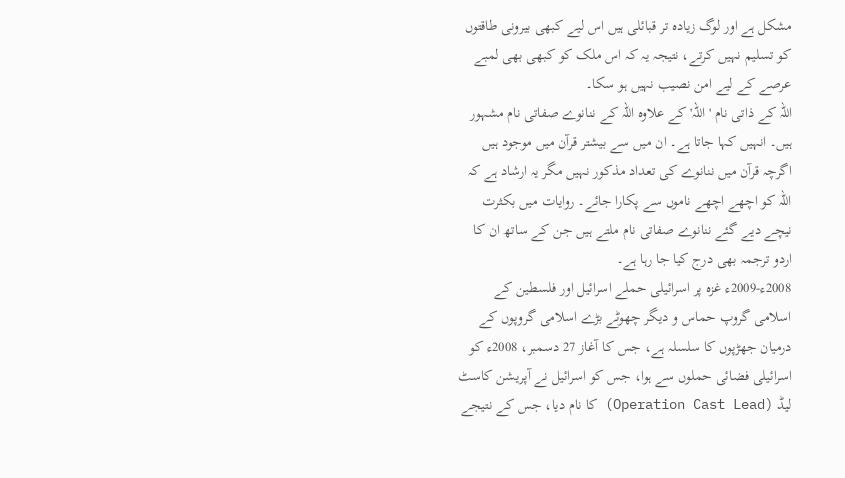مشکل ہے اور لوگ زیادہ تر قبائلی ہیں اس لیے کبھی بیرونی طاقتوں کو تسلیم نہیں کرتے، نتیجہ یہ کہ اس ملک کو کبھی بھی لمبے عرصے کے لیے امن نصیب نہیں ہو سکا۔
اللہ کے ذاتی نام 'اللہ' کے علاوہ اللہ کے ننانوے صفاتی نام مشہور ہیں۔ انہیں کہا جاتا ہے۔ ان میں سے بیشتر قرآن میں موجود ہیں اگرچہ قرآن میں ننانوے کی تعداد مذکور نہیں مگر یہ ارشاد ہے کہ اللہ کو اچھے اچھے ناموں سے پکارا جائے۔ روایات میں بکثرت نیچے دیے گئے ننانوے صفاتی نام ملتے ہیں جن کے ساتھ ان کا اردو ترجمہ بھی درج کیا جا رہا ہے۔
2008ء-2009ء غزہ پر اسرائیلی حملے اسرائیل اور فلسطین کے اسلامی گروپ حماس و دیگر چھوٹے بڑے اسلامی گروپوں کے درمیان جھڑپوں کا سلسلہ ہے، جس کا آغاز 27 دسمبر، 2008ء کو اسرائیلی فضائی حملوں سے ہوا، جس کو اسرائیل نے آپریشن کاسٹ لیڈ (Operation Cast Lead) کا نام دیا، جس کے نتیجے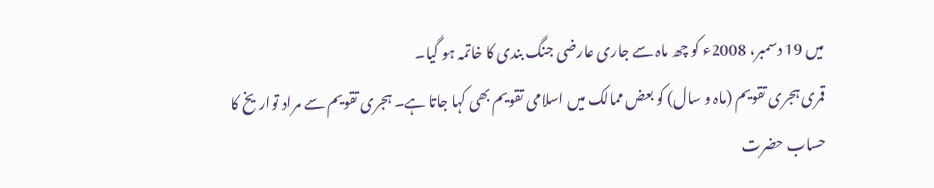میں 19 دسمبر، 2008ء کو چھ ماہ سے جاری عارضی جنگ بندی کا خاتمہ ہو گیا۔
قمری ہجری تقویم (ماہ و سال) کو بعض ممالک میں اسلامی تقویم بھی کہا جاتا ہے۔ ہجری تقویم سے مراد تواریخ کا حساب حضرت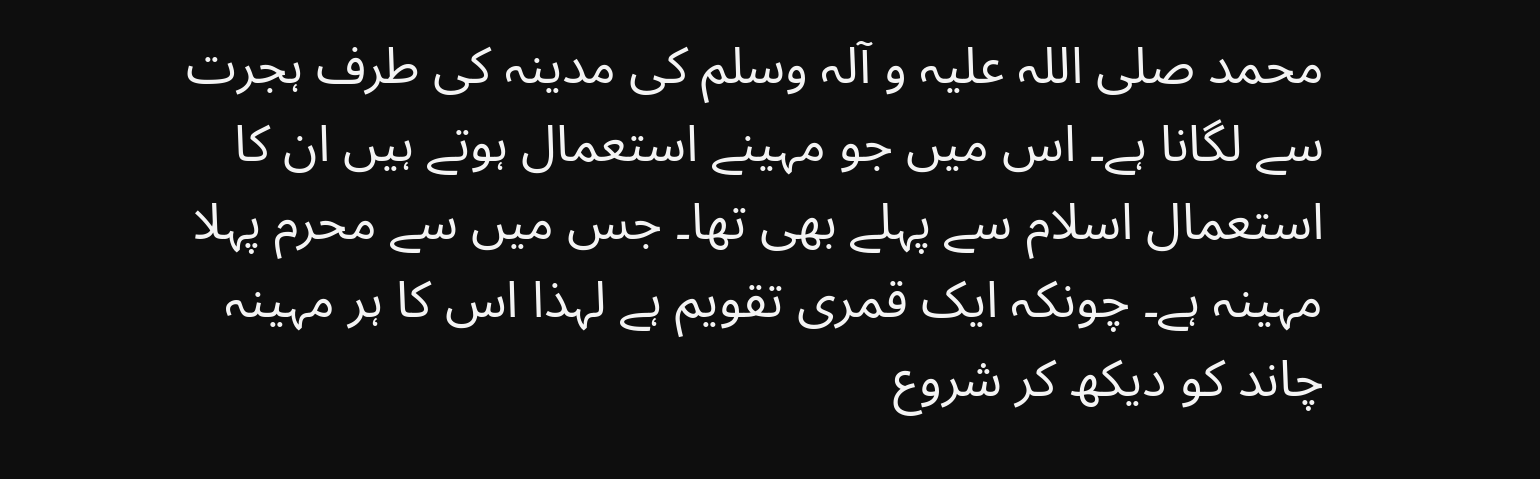محمد صلی اللہ علیہ و آلہ وسلم کی مدینہ کی طرف ہجرت سے لگانا ہے۔ اس میں جو مہینے استعمال ہوتے ہیں ان کا استعمال اسلام سے پہلے بھی تھا۔ جس میں سے محرم پہلا مہینہ ہے۔ چونکہ ایک قمری تقویم ہے لہذا اس کا ہر مہینہ چاند کو دیکھ کر شروع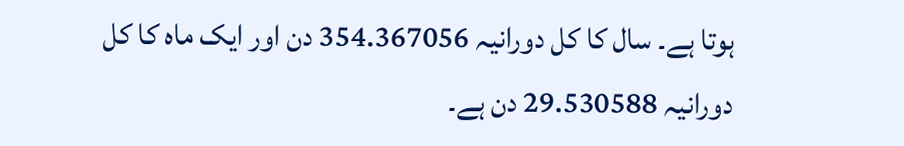ہوتا ہے۔ سال کا کل دورانیہ 354.367056 دن اور ایک ماہ کا کل دورانیہ 29.530588 دن ہے۔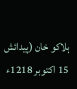ہلاکو خان (پیدائش 15 اکتوبر 1218ء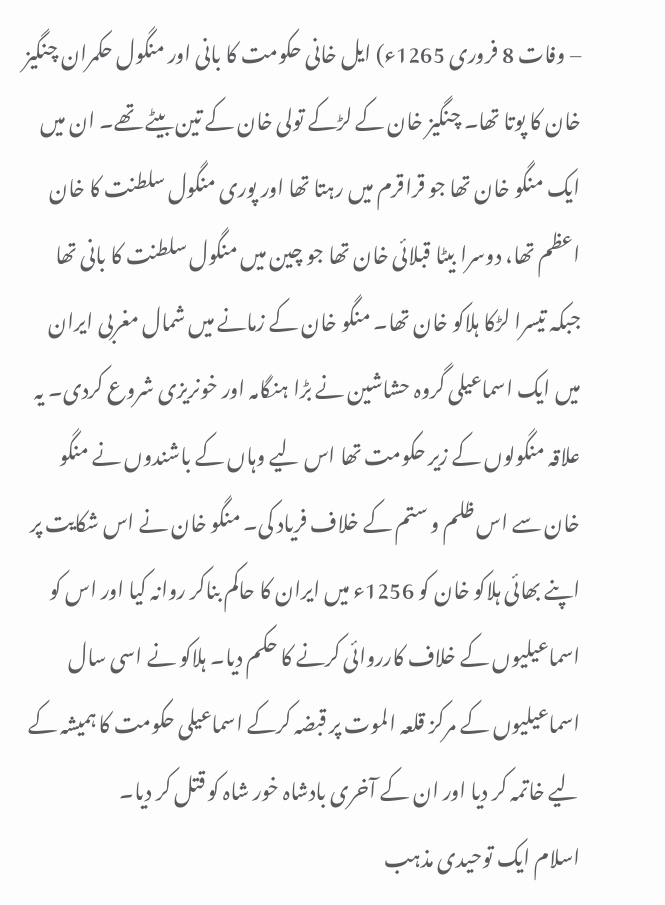– وفات 8 فروری 1265ء) ایل خانی حکومت کا بانی اور منگول حکمران چنگیز خان کا پوتا تھا۔ چنگیز خان کے لڑکے تولی خان کے تین بیٹے تھے۔ ان میں ایک منگو خان تھا جو قراقرم میں رہتا تھا اور پوری منگول سلطنت کا خان اعظم تھا، دوسرا بیٹا قبلائی خان تھا جو چین میں منگول سلطنت کا بانی تھا جبکہ تیسرا لڑکا ہلاکو خان تھا۔ منگو خان کے زمانے میں شمال مغربی ایران میں ایک اسماعیلی گروہ حشاشین نے بڑا ہنگامہ اور خونریزی شروع کردی۔ یہ علاقہ منگولوں کے زیر حکومت تھا اس لیے وہاں کے باشندوں نے منگو خان سے اس ظلم و ستم کے خلاف فریاد کی۔ منگو خان نے اس شکایت پر اپنے بھائی ہلاکو خان کو 1256ء میں ایران کا حاکم بناکر روانہ کیا اور اس کو اسماعیلیوں کے خلاف کارروائی کرنے کا حکم دیا۔ ہلاکو نے اسی سال اسماعیلیوں کے مرکز قلعہ الموت پر قبضہ کرکے اسماعیلی حکومت کا ہمیشہ کے لیے خاتمہ کر دیا اور ان کے آخری بادشاہ خور شاہ کو قتل کر دیا۔
اسلام ایک توحیدی مذہب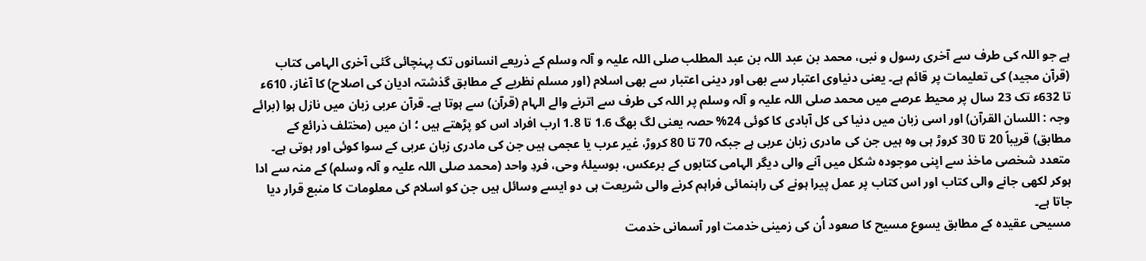ہے جو اللہ کی طرف سے آخری رسول و نبی، محمد بن عبد اللہ بن عبد المطلب صلی اللہ علیہ و آلہ وسلم کے ذریعے انسانوں تک پہنچائی گئی آخری الہامی کتاب (قرآن مجيد) کی تعلیمات پر قائم ہے۔ یعنی دنیاوی اعتبار سے بھی اور دینی اعتبار سے بھی اسلام (اور مسلم نظریے کے مطابق گذشتہ ادیان کی اصلاح) کا آغاز، 610ء تا 632ء تک 23 سال پر محیط عرصے میں محمد صلی اللہ علیہ و آلہ وسلم پر اللہ کی طرف سے اترنے والے الہام (قرآن) سے ہوتا ہے۔ قرآن عربی زبان میں نازل ہوا (برائے وجہ : اللسان القرآن) اور اسی زبان میں دنیا کی کل آبادی کا کوئی 24% حصہ یعنی لگ بھگ 1.6 تا 1.8 ارب افراد اس کو پڑھتے ہیں ؛ ان میں (مختلف ذرائع کے مطابق) قریباً 20 تا 30 کروڑ ہی وہ ہیں جن کی مادری زبان عربی ہے جبکہ 70 تا 80 کروڑ، غیر عرب یا عجمی ہیں جن کی مادری زبان عربی کے سوا کوئی اور ہوتی ہے۔ متعدد شخصی ماخذ سے اپنی موجودہ شکل میں آنے والی دیگر الہامی کتابوں کے برعکس، بوسیلۂ وحی، فردِ واحد (محمد صلی اللہ علیہ و آلہ وسلم) کے منہ سے ادا ہوکر لکھی جانے والی کتاب اور اس کتاب پر عمل پیرا ہونے کی راہنمائی فراہم کرنے والی شریعت ہی دو ایسے وسائل ہیں جن کو اسلام کی معلومات کا منبع قرار دیا جاتا ہے۔
مسیحی عقیدہ کے مطابق یسوع مسیح کا صعود اُن کی زمینی خدمت اور آسمانی خدمت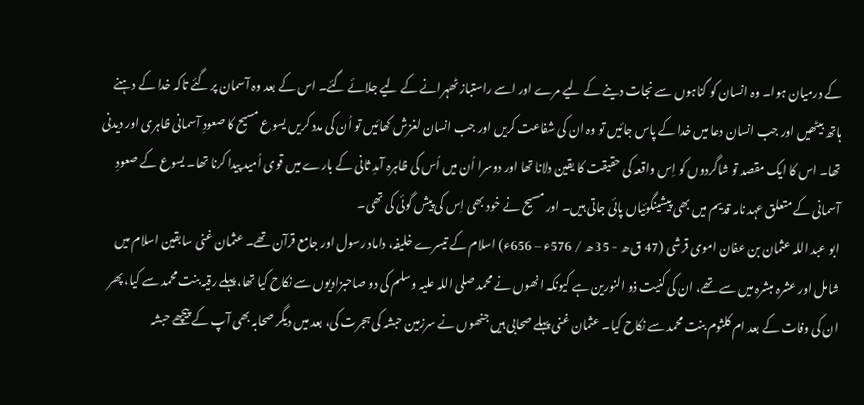کے درمیان ہوا۔ وہ انسان کو گناہوں سے نجات دینے کے لیے مرے اور اسے راستباز ٹھہرانے کے لیے جلائے گئے۔ اس کے بعد وہ آسمان پر گئے تاکہ خدا کے دہنے ہاتھ بیٹھیں اور جب انسان دعا میں خدا کے پاس جائیں تو وہ ان کی شفاعت کریں اور جب انسان لغزش کھائیں تو اُن کی مدد کریں یسوع مسیح کا صعودِ آسمانی ظاہری اور دیدنی تھا۔ اس کا ایک مقصد تو شاگردوں کو اِس واقعہ کی حقیقت کا یقین دلانا تھا اور دوسرا اُن میں اُس کی ظاہرہ آمدِ ثانی کے بارے میں قوی اُمید پیدا کرنا تھا۔ یسوع کے صعودِ آسمانی کے متعلق عہد نامہ قدیم میں بھی پیشینگوئیاں پائی جاتی ہیں۔ اور مسیح نے خود بھی اِس کی پیش گوئی کی تھی۔
ابو عبد اللہ عثمان بن عفان اموی قرشی (47 ق ھ - 35 ھ / 576ء – 656ء) اسلام کے تیسرے خلیفہ، داماد رسول اور جامع قرآن تھے۔ عثمان غنی سابقین اسلام میں شامل اور عشرہ مبشرہ میں سے تھے، ان کی کنیت ذو النورین ہے کیونکہ انھوں نے محمد صلی اللہ علیہ وسلم کی دو صاحبزادیوں سے نکاح کیا تھا، پہلے رقیہ بنت محمد سے کیا، پھر ان کی وفات کے بعد ام کلثوم بنت محمد سے نکاح کیا۔ عثمان غنی پہلے صحابی ہیں جنھوں نے سرزمین حبشہ کی ہجرت کی، بعد میں دیگر صحابہ بھی آپ کے پیچھے حبشہ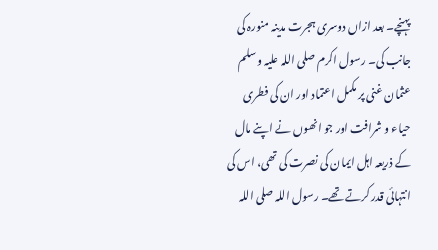پہنچے۔ بعد ازاں دوسری ہجرت مدینہ منورہ کی جانب کی۔ رسول اکرم صلی اللہ علیہ وسلم عثمان غنی پر مکمل اعتماد اور ان کی فطری حیاء و شرافت اور جو انھوں نے اپنے مال کے ذریعہ اہل ایمان کی نصرت کی تھی، اس کی انتہائی قدر کرتے تھے۔ رسول اللہ صلی اللہ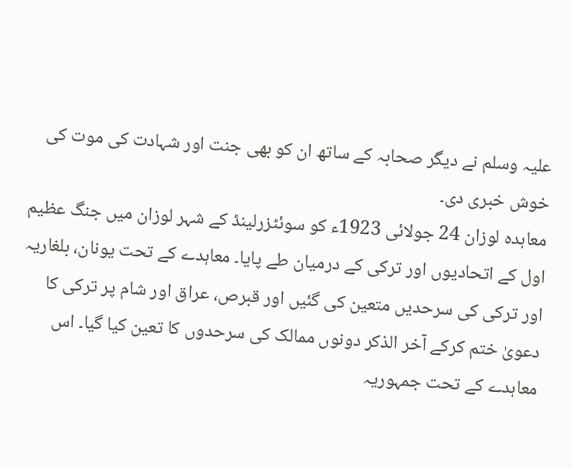علیہ وسلم نے دیگر صحابہ کے ساتھ ان کو بھی جنت اور شہادت کی موت کی خوش خبری دی۔
معاہدہ لوزان 24 جولائی 1923ء کو سوئٹزرلینڈ کے شہر لوزان میں جنگ عظیم اول کے اتحادیوں اور ترکی کے درمیان طے پایا۔ معاہدے کے تحت یونان، بلغاریہ اور ترکی کی سرحدیں متعین کی گئیں اور قبرص، عراق اور شام پر ترکی کا دعویٰ ختم کرکے آخر الذکر دونوں ممالک کی سرحدوں کا تعین کیا گیا۔ اس معاہدے کے تحت جمہوریہ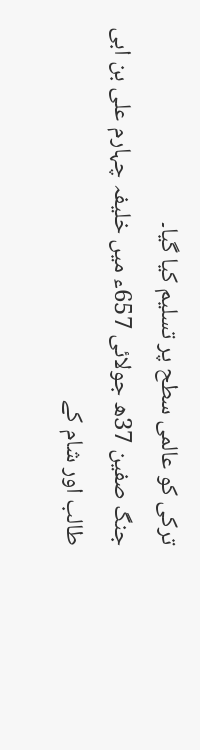ترکی کو عالمی سطح پر تسلیم کیا گیا۔
جنگ صفین 37ھ جولائی 657ء میں خلیفہ چہارم علی بن ابی طالب اور شام کے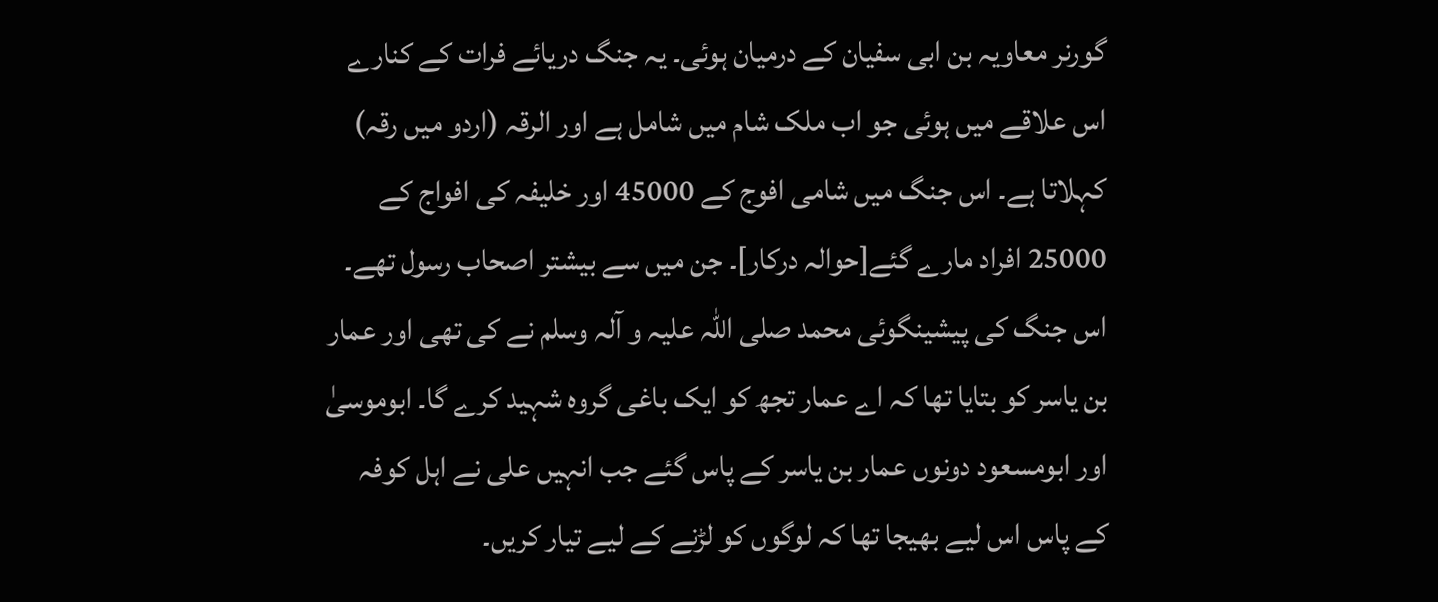گورنر معاویہ بن ابی سفیان کے درمیان ہوئی۔ یہ جنگ دریائے فرات کے کنارے اس علاقے میں ہوئی جو اب ملک شام میں شامل ہے اور الرقہ (اردو میں رقہ) کہلاتا ہے۔ اس جنگ میں شامی افوج کے 45000 اور خلیفہ کی افواج کے 25000 افراد مارے گئے[حوالہ درکار]۔ جن میں سے بیشتر اصحاب رسول تھے۔ اس جنگ کی پیشینگوئی محمد صلی اللہ علیہ و آلہ وسلم نے کی تھی اور عمار بن یاسر کو بتایا تھا کہ اے عمار تجھ کو ایک باغی گروہ شہید کرے گا۔ ابوموسیٰ اور ابومسعود دونوں عمار بن یاسر کے پاس گئے جب انہیں علی نے اہل کوفہ کے پاس اس لیے بھیجا تھا کہ لوگوں کو لڑنے کے لیے تیار کریں۔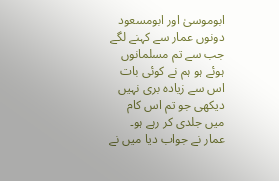ابوموسیٰ اور ابومسعود دونوں عمار سے کہنے لگے جب سے تم مسلمانوں ہوئے ہو ہم نے کوئی بات اس سے زیادہ بری نہیں دیکھی جو تم اس کام میں جلدی کر رہے ہو۔ عمار نے جواب دیا میں نے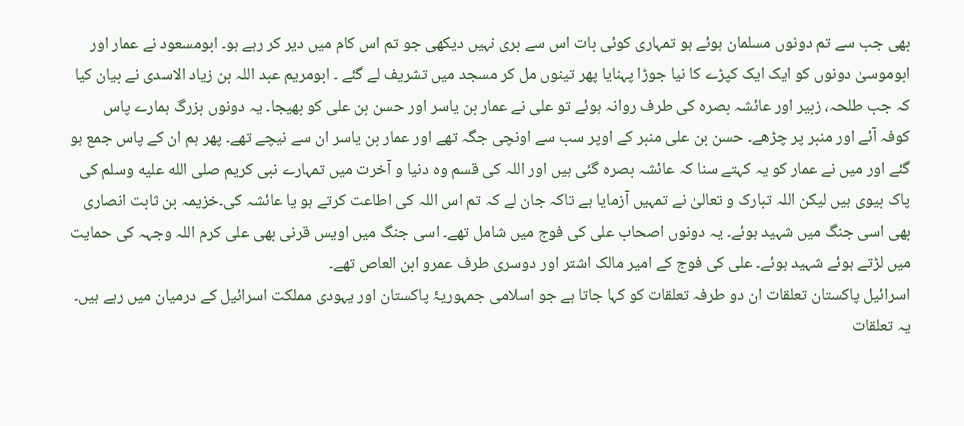بھی جب سے تم دونوں مسلمان ہوئے ہو تمہاری کوئی بات اس سے بری نہیں دیکھی جو تم اس کام میں دیر کر رہے ہو۔ ابومسعود نے عمار اور ابوموسیٰ دونوں کو ایک ایک کپڑے کا نیا جوڑا پہنایا پھر تینوں مل کر مسجد میں تشریف لے گئے ۔ ابومریم عبد اللہ بن زیاد الاسدی نے بیان کیا کہ جب طلحہ، زبیر اور عائشہ بصرہ کی طرف روانہ ہوئے تو علی نے عمار بن یاسر اور حسن بن علی کو بھیجا۔ یہ دونوں بزرگ ہمارے پاس کوفہ آئے اور منبر پر چڑھے۔ حسن بن علی منبر کے اوپر سب سے اونچی جگہ تھے اور عمار بن یاسر ان سے نیچے تھے۔ پھر ہم ان کے پاس جمع ہو گئے اور میں نے عمار کو یہ کہتے سنا کہ عائشہ بصرہ گئی ہیں اور اللہ کی قسم وہ دنیا و آخرت میں تمہارے نبی کریم صلى الله عليه وسلم کی پاک بیوی ہیں لیکن اللہ تبارک و تعالیٰ نے تمہیں آزمایا ہے تاکہ جان لے کہ تم اس اللہ کی اطاعت کرتے ہو یا عائشہ کی۔خزیمہ بن ثابت انصاری بھی اسی جنگ میں شہید ہوئے۔ یہ دونوں اصحاب علی کی فوج میں شامل تھے۔ اسی جنگ میں اویس قرنی بھی علی کرم اللہ وجہہ کی حمایت میں لڑتے ہوئے شہید ہوئے۔ علی کی فوج کے امیر مالک اشتر اور دوسری طرف عمرو ابن العاص تھے۔
اسرائیل پاکستان تعلقات ان دو طرفہ تعلقات کو کہا جاتا ہے جو اسلامی جمہوریۂ پاکستان اور یہودی مملکت اسرائیل کے درمیان میں رہے ہیں۔ یہ تعلقات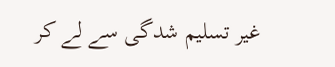غیر تسلیم شدگی سے لے کر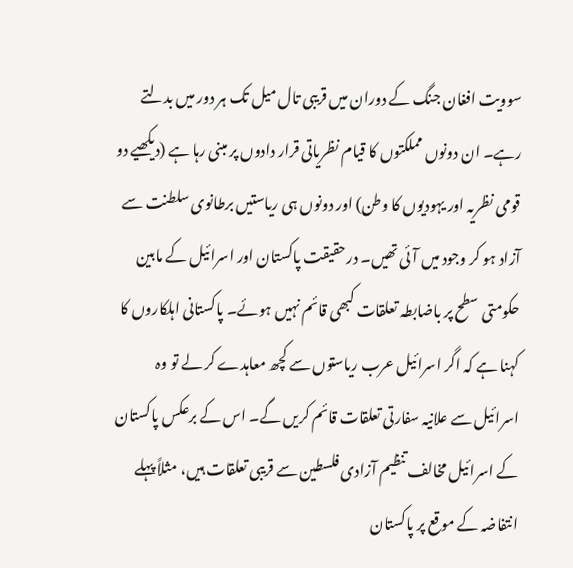سوویت افغان جنگ کے دوران میں قریبی تال میل تک ہر دور میں بدلتے رہے۔ ان دونوں مملکتوں کا قیام نظریاتی قرار دادوں پر مبنی رہا ہے (دیکھیے دو قومی نظریہ اور یہودیوں کا وطن) اور دونوں ہی ریاستیں برطانوی سلطنت سے آزاد ہو کر وجود میں آئی تھیں۔ درحقیقت پاکستان اور اسرائیل کے مابین حکومتی سطح پر باضابطہ تعلقات کبھی قائم نہیں ہوئے۔ پاکستانی اہلکاروں کا کہنا ہے کہ اگر اسرائیل عرب ریاستوں سے کچھ معاہدے کر لے تو وہ اسرائیل سے علانیہ سفارتی تعلقات قائم کریں گے۔ اس کے برعکس پاکستان کے اسرائیل مخالف تنظیم آزادی فلسطین سے قریبی تعلقات ہیں، مثلاً پہلے انتفاضہ کے موقع پر پاکستان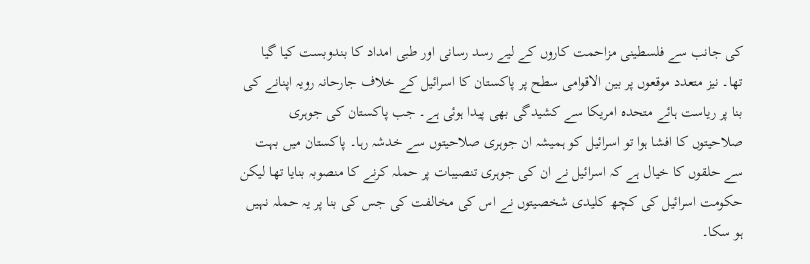کی جانب سے فلسطینی مزاحمت کاروں کے لیے رسد رسانی اور طبی امداد کا بندوبست کیا گیا تھا۔ نیز متعدد موقعوں پر بین الاقوامی سطح پر پاکستان کا اسرائیل کے خلاف جارحانہ رویہ اپنانے کی بنا پر ریاست ہائے متحدہ امریکا سے کشیدگی بھی پیدا ہوئی ہے۔ جب پاکستان کی جوہری صلاحیتوں کا افشا ہوا تو اسرائیل کو ہمیشہ ان جوہری صلاحیتوں سے خدشہ رہا۔ پاکستان میں بہت سے حلقوں کا خیال ہے کہ اسرائیل نے ان کی جوہری تنصیبات پر حملہ کرنے کا منصوبہ بنایا تھا لیکن حکومت اسرائیل کی کچھ کلیدی شخصیتوں نے اس کی مخالفت کی جس کی بنا پر یہ حملہ نہیں ہو سکا۔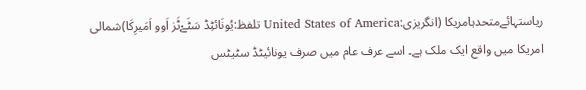ریاستہائےمتحدہامریکا (انگریزی:United States of America تلفظ:یُونَائٹِڈ سَٹَےْٹَز اَوو اَمَیرِکَا)شمالی امریکا میں واقع ایک ملک ہے۔ اسے عرف عام میں صرف یونائیٹڈ سٹیٹس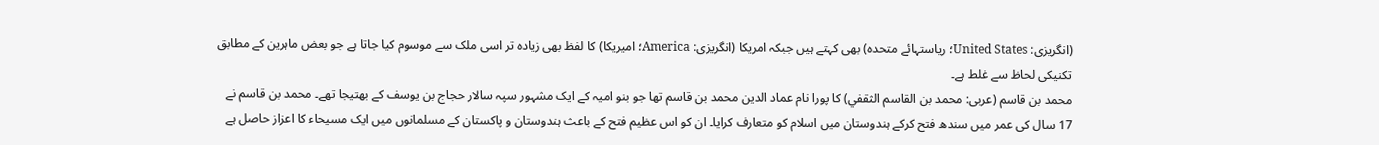(انگریزی: United States؛ ریاستہائے متحدہ) بھی کہتے ہیں جبکہ امریکا (انگریزی: America؛ امیریکا) کا لفظ بھی زیادہ تر اسی ملک سے موسوم کیا جاتا ہے جو بعض ماہرین کے مطابق تکنیکی لحاظ سے غلط ہے۔
محمد بن قاسم (عربی: محمد بن القاسم الثقفي) کا پورا نام عماد الدین محمد بن قاسم تھا جو بنو امیہ کے ایک مشہور سپہ سالار حجاج بن یوسف کے بھتیجا تھے۔ محمد بن قاسم نے 17 سال کی عمر میں سندھ فتح کرکے ہندوستان میں اسلام کو متعارف کرایا۔ ان کو اس عظیم فتح کے باعث ہندوستان و پاکستان کے مسلمانوں میں ایک مسیحاء کا اعزاز حاصل ہے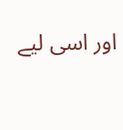اور اسی لیے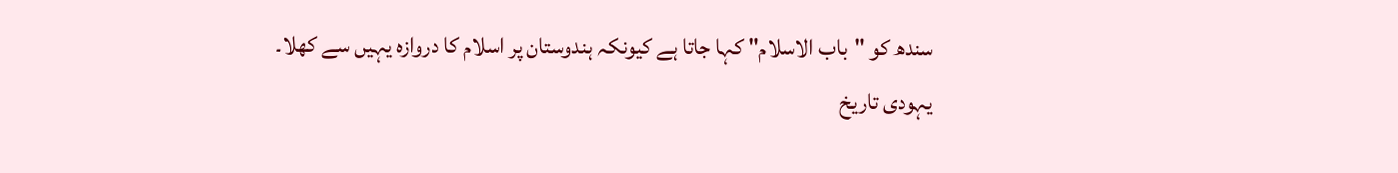سندھ کو "باب الاسلام" کہا جاتا ہے کیونکہ ہندوستان پر اسلام کا دروازہ یہیں سے کھلا۔
یہودی تاریخ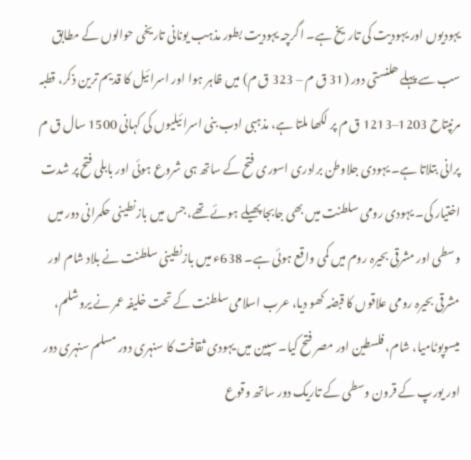یہودیوں اور یہودیت کی تاریخ ہے۔ اگرچہ یہودیت بطور مذہب یونانی تاریخی حوالوں کے مطابق سب سے پہلے ھلنستی دور (31 ق م – 323 ق م) میں ظاہر ہوا اور اسرائیل کا قدیم ترین ذکر، قطبہ مرنپتاح 1203–1213 ق م پر لکھا ملتا ہے، مذہبی ادب بنی اسرائیلیوں کی کہانی 1500 سال ق م پرانی بتلاتا ہے۔ یہودی جلاوطن برادری اسوری فتح کے ساتھ ہی شروع ہوئی اور بابلی فتح پر شدت اختیار کی۔ یہودی رومی سلطنت میں بھی جابجا پھیلے ہوئے تھے، جس میں بازنطینی حکمرانی دور میں وسطی اور مشرقی بحیرہ روم میں کمی واقع ہوئی ہے۔ 638ء میں بازنطینی سلطنت نے بلاد شام اور مشرقی بحیرہ رومی علاقوں کا قبضہ کھو دیا، عرب اسلامی سلطنت کے تحت خلیفہ عمر نے یروشلم، میسوپوٹامیا، شام، فلسطین اور مصر فتح کیا۔ سپین میں یہودی ثقافت کا سنہری دور مسلم سنہری دور اور یورپ کے قرون وسطی کے تاریک دور ساتھ وقوع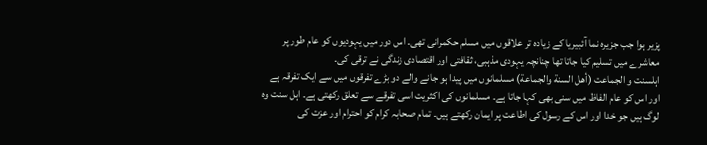پزیر ہوا جب جزیرہ نما آئبیریا کے زیادہ تر علاقوں میں مسلم حکمرانی تھی۔ اس دور میں یہودیوں کو عام طور پر معاشرے میں تسلیم کیا جاتا تھا چنانچہ یہودی مذہبی، ثقافتی اور اقتصادی زندگی نے ترقی کی۔
اہلسنت و الجماعت (أهل السنة والجماعة) مسلمانوں میں پیدا ہو جانے والے دو بڑے تفرقوں میں سے ایک تفرقہ ہے اور اس کو عام الفاظ میں سنی بھی کہا جاتا ہے۔ مسلمانوں کی اکثریت اسی تفرقے سے تعلق رکھتی ہے۔ اہل سنت وہ لوگ ہیں جو خدا اور اس کے رسول کی اطاعت پر ایمان رکھتے ہیں۔ تمام صحابہ کرام کو احترام اور عزت کی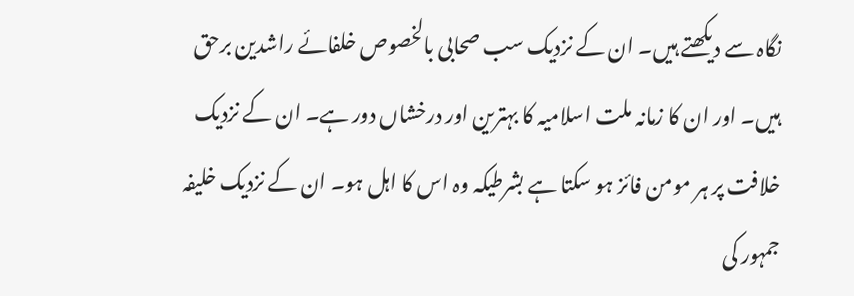نگاہ سے دیکھتے ہیں۔ ان کے نزدیک سب صحابی بالخصوص خلفائے راشدین برحق ہیں۔ اور ان کا زمانہ ملت اسلامیہ کا بہترین اور درخشاں دور ہے۔ ان کے نزدیک خلافت پر ہر مومن فائز ہو سکتا ہے بشرطیکہ وہ اس کا اہل ہو۔ ان کے نزدیک خلیفہ جمہور کی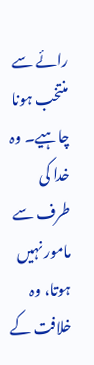رائے سے منتخب ہونا چاہیے۔ وہ خدا کی طرف سے مامور نہیں ہوتا، وہ خلافت کے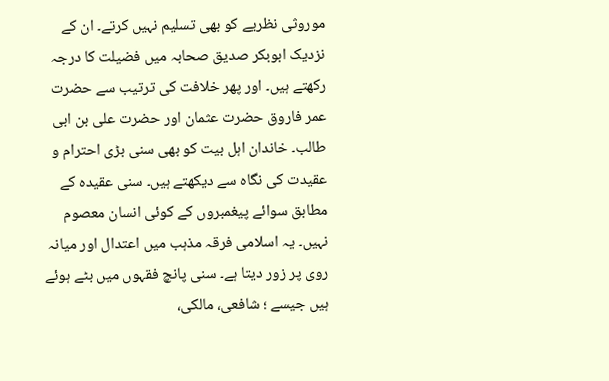موروثی نظریے کو بھی تسلیم نہیں کرتے۔ ان کے نزدیک ابوبکر صدیق صحابہ میں فضیلت کا درجہ رکھتے ہیں۔ اور پھر خلافت کی ترتیب سے حضرت عمر فاروق حضرت عثمان اور حضرت علی بن ابی طالب۔ خاندان اہل بیت کو بھی سنی بڑی احترام و عقیدت کی نگاہ سے دیکھتے ہیں۔ سنی عقیدہ کے مطابق سوائے پیغمبروں کے کوئی انسان معصوم نہیں۔ یہ اسلامی فرقہ مذہب میں اعتدال اور میانہ روی پر زور دیتا ہے۔ سنی پانچ فقہوں میں بٹے ہوئے ہیں جیسے ؛ شافعی، مالکی،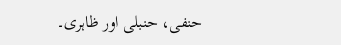حنفی، حنبلی اور ظاہری۔